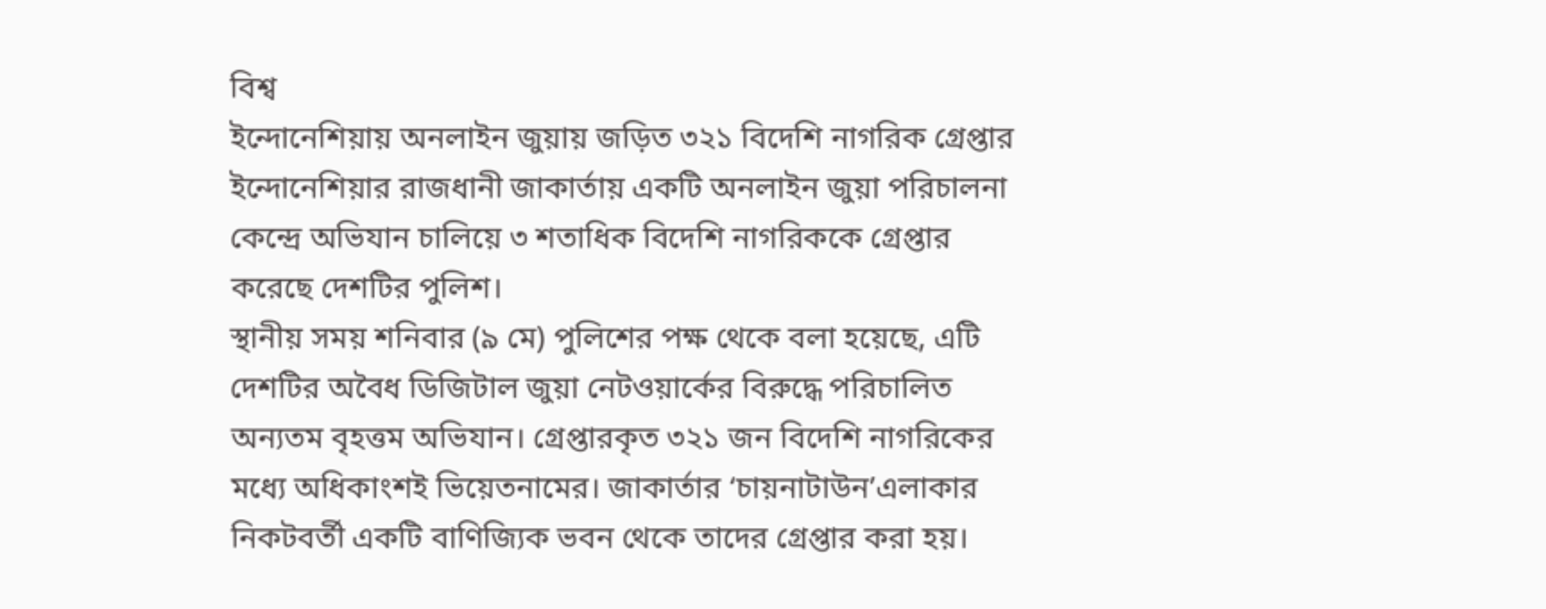বিশ্ব
ইন্দোনেশিয়ায় অনলাইন জুয়ায় জড়িত ৩২১ বিদেশি নাগরিক গ্রেপ্তার
ইন্দোনেশিয়ার রাজধানী জাকার্তায় একটি অনলাইন জুয়া পরিচালনা কেন্দ্রে অভিযান চালিয়ে ৩ শতাধিক বিদেশি নাগরিককে গ্রেপ্তার করেছে দেশটির পুলিশ।
স্থানীয় সময় শনিবার (৯ মে) পুলিশের পক্ষ থেকে বলা হয়েছে, এটি দেশটির অবৈধ ডিজিটাল জুয়া নেটওয়ার্কের বিরুদ্ধে পরিচালিত অন্যতম বৃহত্তম অভিযান। গ্রেপ্তারকৃত ৩২১ জন বিদেশি নাগরিকের মধ্যে অধিকাংশই ভিয়েতনামের। জাকার্তার ‘চায়নাটাউন’এলাকার নিকটবর্তী একটি বাণিজ্যিক ভবন থেকে তাদের গ্রেপ্তার করা হয়।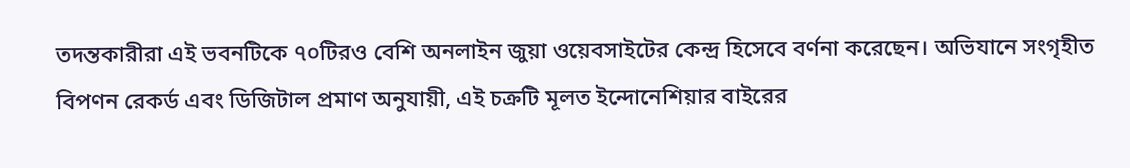তদন্তকারীরা এই ভবনটিকে ৭০টিরও বেশি অনলাইন জুয়া ওয়েবসাইটের কেন্দ্র হিসেবে বর্ণনা করেছেন। অভিযানে সংগৃহীত বিপণন রেকর্ড এবং ডিজিটাল প্রমাণ অনুযায়ী, এই চক্রটি মূলত ইন্দোনেশিয়ার বাইরের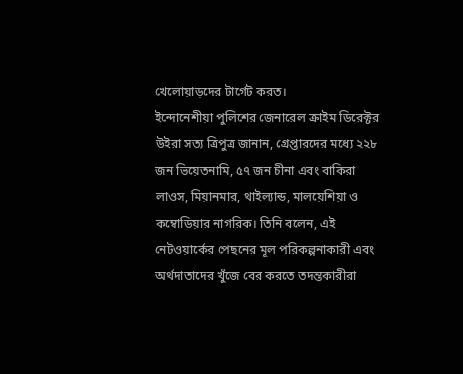খেলোয়াড়দের টার্গেট করত।
ইন্দোনেশীয়া পুলিশের জেনারেল ক্রাইম ডিরেক্টর উইরা সত্য ত্রিপুত্র জানান, গ্রেপ্তারদের মধ্যে ২২৮ জন ভিয়েতনামি, ৫৭ জন চীনা এবং বাকিরা লাওস, মিয়ানমার, থাইল্যান্ড, মালয়েশিয়া ও কম্বোডিয়ার নাগরিক। তিনি বলেন, এই নেটওয়ার্কের পেছনের মূল পরিকল্পনাকারী এবং অর্থদাতাদের খুঁজে বের করতে তদন্তকারীরা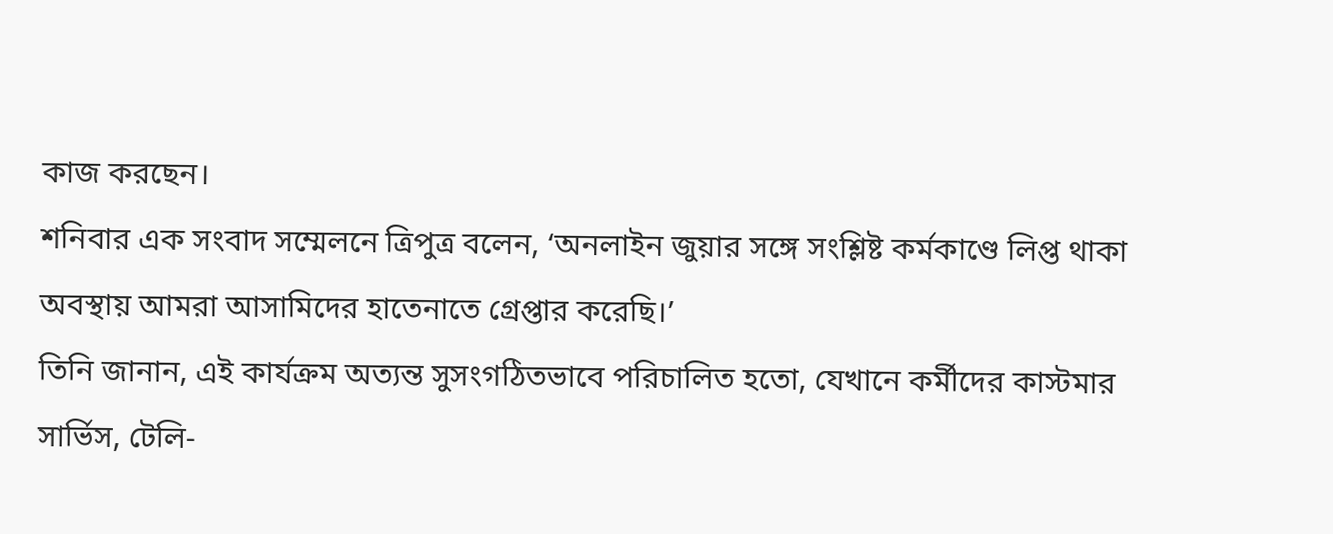কাজ করছেন।
শনিবার এক সংবাদ সম্মেলনে ত্রিপুত্র বলেন, ‘অনলাইন জুয়ার সঙ্গে সংশ্লিষ্ট কর্মকাণ্ডে লিপ্ত থাকা অবস্থায় আমরা আসামিদের হাতেনাতে গ্রেপ্তার করেছি।’
তিনি জানান, এই কার্যক্রম অত্যন্ত সুসংগঠিতভাবে পরিচালিত হতো, যেখানে কর্মীদের কাস্টমার সার্ভিস, টেলি-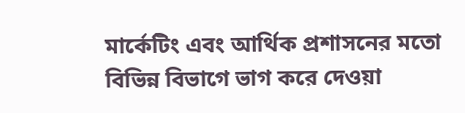মার্কেটিং এবং আর্থিক প্রশাসনের মতো বিভিন্ন বিভাগে ভাগ করে দেওয়া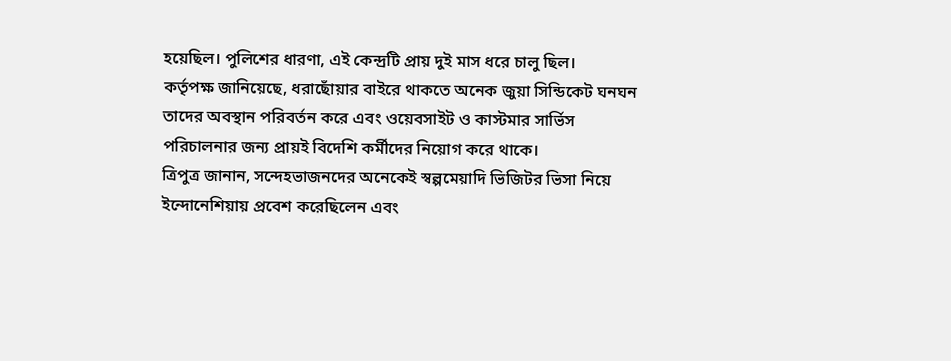হয়েছিল। পুলিশের ধারণা, এই কেন্দ্রটি প্রায় দুই মাস ধরে চালু ছিল।
কর্তৃপক্ষ জানিয়েছে, ধরাছোঁয়ার বাইরে থাকতে অনেক জুয়া সিন্ডিকেট ঘনঘন তাদের অবস্থান পরিবর্তন করে এবং ওয়েবসাইট ও কাস্টমার সার্ভিস পরিচালনার জন্য প্রায়ই বিদেশি কর্মীদের নিয়োগ করে থাকে।
ত্রিপুত্র জানান, সন্দেহভাজনদের অনেকেই স্বল্পমেয়াদি ভিজিটর ভিসা নিয়ে ইন্দোনেশিয়ায় প্রবেশ করেছিলেন এবং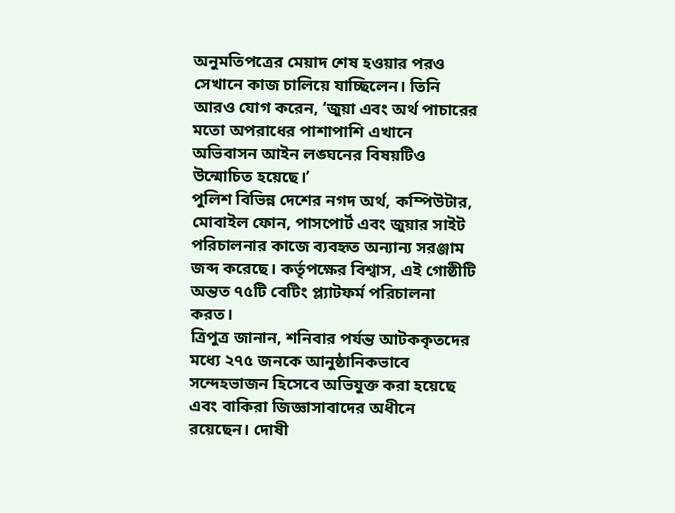অনুমতিপত্রের মেয়াদ শেষ হওয়ার পরও সেখানে কাজ চালিয়ে যাচ্ছিলেন। তিনি আরও যোগ করেন, ‘জুয়া এবং অর্থ পাচারের মতো অপরাধের পাশাপাশি এখানে অভিবাসন আইন লঙ্ঘনের বিষয়টিও উন্মোচিত হয়েছে।’
পুলিশ বিভিন্ন দেশের নগদ অর্থ, কম্পিউটার, মোবাইল ফোন, পাসপোর্ট এবং জুয়ার সাইট পরিচালনার কাজে ব্যবহৃত অন্যান্য সরঞ্জাম জব্দ করেছে। কর্তৃপক্ষের বিশ্বাস, এই গোষ্ঠীটি অন্তত ৭৫টি বেটিং প্ল্যাটফর্ম পরিচালনা করত।
ত্রিপুত্র জানান, শনিবার পর্যন্ত আটককৃতদের মধ্যে ২৭৫ জনকে আনুষ্ঠানিকভাবে সন্দেহভাজন হিসেবে অভিযুক্ত করা হয়েছে এবং বাকিরা জিজ্ঞাসাবাদের অধীনে রয়েছেন। দোষী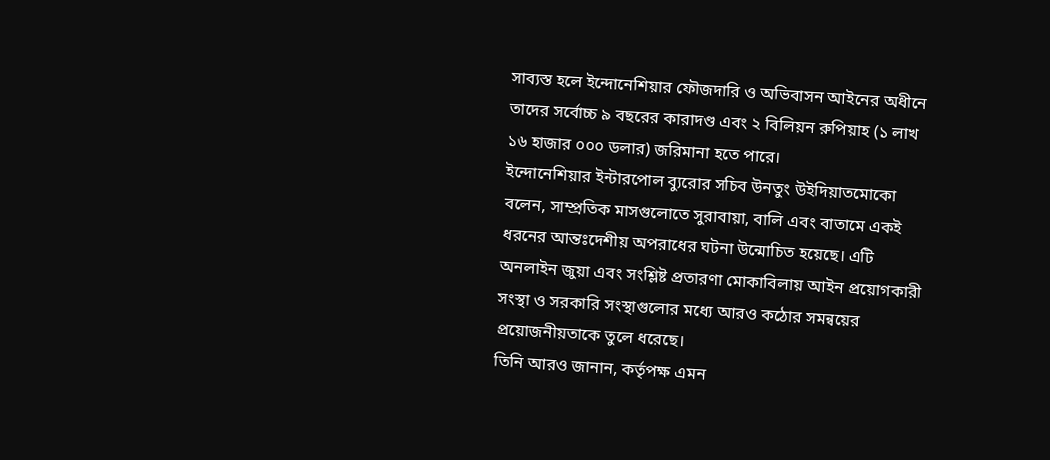সাব্যস্ত হলে ইন্দোনেশিয়ার ফৌজদারি ও অভিবাসন আইনের অধীনে তাদের সর্বোচ্চ ৯ বছরের কারাদণ্ড এবং ২ বিলিয়ন রুপিয়াহ (১ লাখ ১৬ হাজার ০০০ ডলার) জরিমানা হতে পারে।
ইন্দোনেশিয়ার ইন্টারপোল ব্যুরোর সচিব উনতুং উইদিয়াতমোকো বলেন, সাম্প্রতিক মাসগুলোতে সুরাবায়া, বালি এবং বাতামে একই ধরনের আন্তঃদেশীয় অপরাধের ঘটনা উন্মোচিত হয়েছে। এটি অনলাইন জুয়া এবং সংশ্লিষ্ট প্রতারণা মোকাবিলায় আইন প্রয়োগকারী সংস্থা ও সরকারি সংস্থাগুলোর মধ্যে আরও কঠোর সমন্বয়ের প্রয়োজনীয়তাকে তুলে ধরেছে।
তিনি আরও জানান, কর্তৃপক্ষ এমন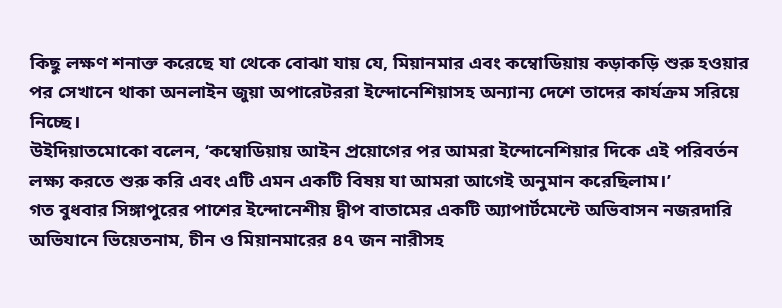কিছু লক্ষণ শনাক্ত করেছে যা থেকে বোঝা যায় যে, মিয়ানমার এবং কম্বোডিয়ায় কড়াকড়ি শুরু হওয়ার পর সেখানে থাকা অনলাইন জুয়া অপারেটররা ইন্দোনেশিয়াসহ অন্যান্য দেশে তাদের কার্যক্রম সরিয়ে নিচ্ছে।
উইদিয়াতমোকো বলেন, ‘কম্বোডিয়ায় আইন প্রয়োগের পর আমরা ইন্দোনেশিয়ার দিকে এই পরিবর্তন লক্ষ্য করতে শুরু করি এবং এটি এমন একটি বিষয় যা আমরা আগেই অনুমান করেছিলাম।’
গত বুধবার সিঙ্গাপুরের পাশের ইন্দোনেশীয় দ্বীপ বাতামের একটি অ্যাপার্টমেন্টে অভিবাসন নজরদারি অভিযানে ভিয়েতনাম, চীন ও মিয়ানমারের ৪৭ জন নারীসহ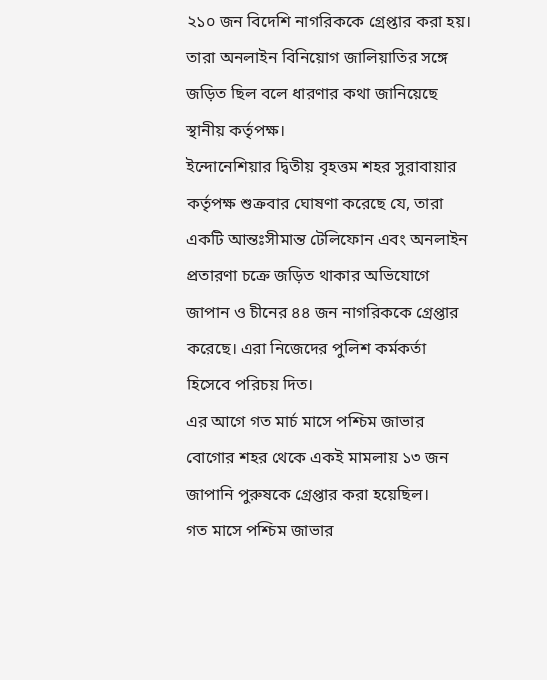২১০ জন বিদেশি নাগরিককে গ্রেপ্তার করা হয়। তারা অনলাইন বিনিয়োগ জালিয়াতির সঙ্গে জড়িত ছিল বলে ধারণার কথা জানিয়েছে স্থানীয় কর্তৃপক্ষ।
ইন্দোনেশিয়ার দ্বিতীয় বৃহত্তম শহর সুরাবায়ার কর্তৃপক্ষ শুক্রবার ঘোষণা করেছে যে, তারা একটি আন্তঃসীমান্ত টেলিফোন এবং অনলাইন প্রতারণা চক্রে জড়িত থাকার অভিযোগে জাপান ও চীনের ৪৪ জন নাগরিককে গ্রেপ্তার করেছে। এরা নিজেদের পুলিশ কর্মকর্তা হিসেবে পরিচয় দিত।
এর আগে গত মার্চ মাসে পশ্চিম জাভার বোগোর শহর থেকে একই মামলায় ১৩ জন জাপানি পুরুষকে গ্রেপ্তার করা হয়েছিল।
গত মাসে পশ্চিম জাভার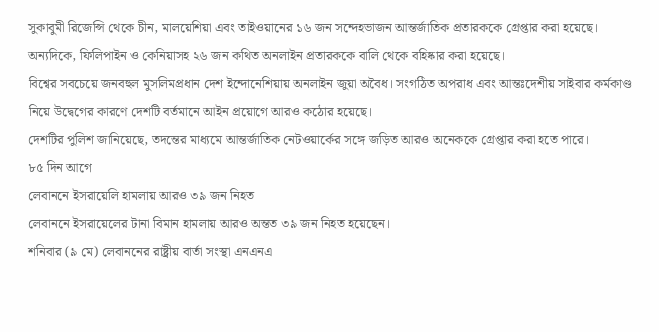সুকাবুমী রিজেন্সি থেকে চীন, মালয়েশিয়া এবং তাইওয়ানের ১৬ জন সন্দেহভাজন আন্তর্জাতিক প্রতারককে গ্রেপ্তার করা হয়েছে। অন্যদিকে, ফিলিপাইন ও কেনিয়াসহ ২৬ জন কথিত অনলাইন প্রতারককে বালি থেকে বহিষ্কার করা হয়েছে।
বিশ্বের সবচেয়ে জনবহুল মুসলিমপ্রধান দেশ ইন্দোনেশিয়ায় অনলাইন জুয়া অবৈধ। সংগঠিত অপরাধ এবং আন্তঃদেশীয় সাইবার কর্মকাণ্ড নিয়ে উদ্বেগের কারণে দেশটি বর্তমানে আইন প্রয়োগে আরও কঠোর হয়েছে।
দেশটির পুলিশ জানিয়েছে, তদন্তের মাধ্যমে আন্তর্জাতিক নেটওয়ার্কের সঙ্গে জড়িত আরও অনেককে গ্রেপ্তার করা হতে পারে।
৮৫ দিন আগে
লেবাননে ইসরায়েলি হামলায় আরও ৩৯ জন নিহত
লেবাননে ইসরায়েলের টানা বিমান হামলায় আরও অন্তত ৩৯ জন নিহত হয়েছেন।
শনিবার (৯ মে) লেবাননের রাষ্ট্রীয় বার্তা সংস্থা এনএনএ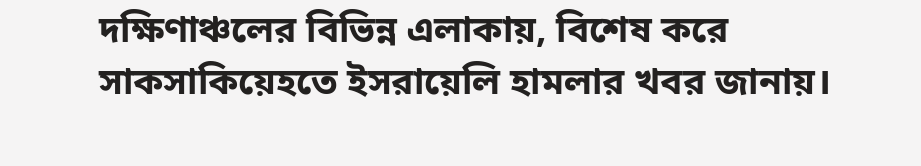দক্ষিণাঞ্চলের বিভিন্ন এলাকায়, বিশেষ করে সাকসাকিয়েহতে ইসরায়েলি হামলার খবর জানায়।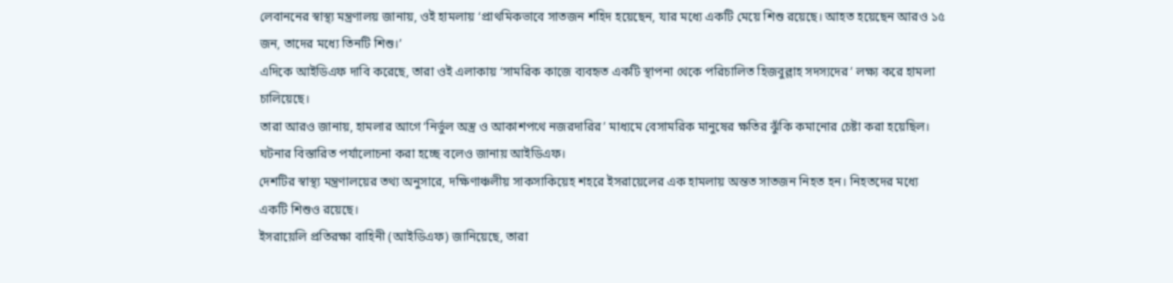লেবাননের স্বাস্থ্য মন্ত্রণালয় জানায়, ওই হামলায় ‘প্রাথমিকভাবে সাতজন শহিদ হয়েছেন, যার মধ্যে একটি মেয়ে শিশু রয়েছে। আহত হয়েছেন আরও ১৫ জন, তাদের মধ্যে তিনটি শিশু।’
এদিকে আইডিএফ দাবি করেছে, তারা ওই এলাকায় ‘সামরিক কাজে ব্যবহৃত একটি স্থাপনা থেকে পরিচালিত হিজবুল্লাহ সদস্যদের’ লক্ষ্য করে হামলা চালিয়েছে।
তারা আরও জানায়, হামলার আগে ‘নির্ভুল অস্ত্র ও আকাশপথে নজরদারির’ মাধ্যমে বেসামরিক মানুষের ক্ষতির ঝুঁকি কমানোর চেষ্টা করা হয়েছিল। ঘটনার বিস্তারিত পর্যালোচনা করা হচ্ছে বলেও জানায় আইডিএফ।
দেশটির স্বাস্থ্য মন্ত্রণালয়ের তথ্য অনুসারে, দক্ষিণাঞ্চলীয় সাকসাকিয়েহ শহরে ইসরায়েলের এক হামলায় অন্তত সাতজন নিহত হন। নিহতদের মধ্যে একটি শিশুও রয়েছে।
ইসরায়েলি প্রতিরক্ষা বাহিনী (আইডিএফ) জানিয়েছে, তারা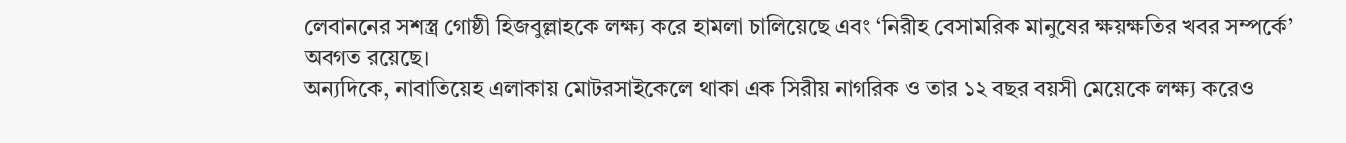লেবাননের সশস্ত্র গোষ্ঠী হিজবুল্লাহকে লক্ষ্য করে হামলা চালিয়েছে এবং ‘নিরীহ বেসামরিক মানুষের ক্ষয়ক্ষতির খবর সম্পর্কে’ অবগত রয়েছে।
অন্যদিকে, নাবাতিয়েহ এলাকায় মোটরসাইকেলে থাকা এক সিরীয় নাগরিক ও তার ১২ বছর বয়সী মেয়েকে লক্ষ্য করেও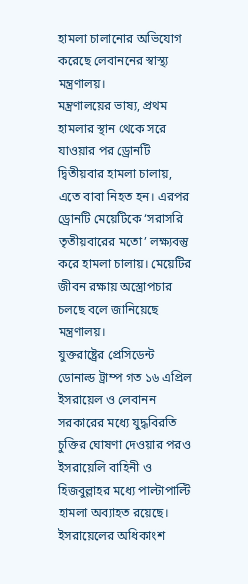হামলা চালানোর অভিযোগ করেছে লেবাননের স্বাস্থ্য মন্ত্রণালয়।
মন্ত্রণালয়ের ভাষ্য, প্রথম হামলার স্থান থেকে সরে যাওয়ার পর ড্রোনটি দ্বিতীয়বার হামলা চালায়, এতে বাবা নিহত হন। এরপর ড্রোনটি মেয়েটিকে ‘সরাসরি তৃতীয়বারের মতো’ লক্ষ্যবস্তু করে হামলা চালায়। মেয়েটির জীবন রক্ষায় অস্ত্রোপচার চলছে বলে জানিয়েছে মন্ত্রণালয়।
যুক্তরাষ্ট্রের প্রেসিডেন্ট ডোনাল্ড ট্রাম্প গত ১৬ এপ্রিল ইসরায়েল ও লেবানন সরকারের মধ্যে যুদ্ধবিরতি চুক্তির ঘোষণা দেওয়ার পরও ইসরায়েলি বাহিনী ও হিজবুল্লাহর মধ্যে পাল্টাপাল্টি হামলা অব্যাহত রয়েছে। ইসরায়েলের অধিকাংশ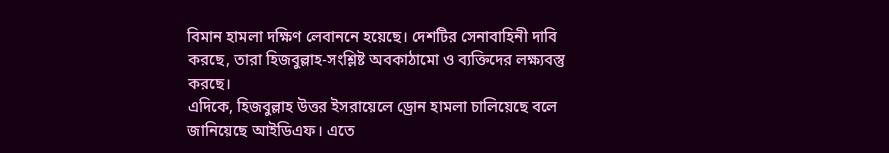বিমান হামলা দক্ষিণ লেবাননে হয়েছে। দেশটির সেনাবাহিনী দাবি করছে, তারা হিজবুল্লাহ-সংশ্লিষ্ট অবকাঠামো ও ব্যক্তিদের লক্ষ্যবস্তু করছে।
এদিকে, হিজবুল্লাহ উত্তর ইসরায়েলে ড্রোন হামলা চালিয়েছে বলে জানিয়েছে আইডিএফ। এতে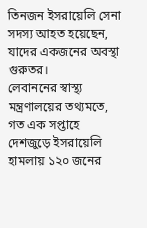তিনজন ইসরায়েলি সেনা সদস্য আহত হয়েছেন, যাদের একজনের অবস্থা গুরুতর।
লেবাননের স্বাস্থ্য মন্ত্রণালয়ের তথ্যমতে, গত এক সপ্তাহে দেশজুড়ে ইসরায়েলি হামলায় ১২০ জনের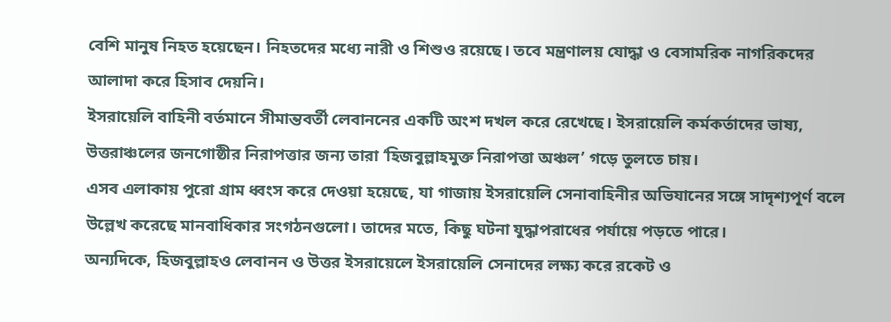বেশি মানুষ নিহত হয়েছেন। নিহতদের মধ্যে নারী ও শিশুও রয়েছে। তবে মন্ত্রণালয় যোদ্ধা ও বেসামরিক নাগরিকদের আলাদা করে হিসাব দেয়নি।
ইসরায়েলি বাহিনী বর্তমানে সীমান্তবর্তী লেবাননের একটি অংশ দখল করে রেখেছে। ইসরায়েলি কর্মকর্তাদের ভাষ্য, উত্তরাঞ্চলের জনগোষ্ঠীর নিরাপত্তার জন্য তারা ‘হিজবুল্লাহমুক্ত নিরাপত্তা অঞ্চল’ গড়ে তুলতে চায়।
এসব এলাকায় পুরো গ্রাম ধ্বংস করে দেওয়া হয়েছে, যা গাজায় ইসরায়েলি সেনাবাহিনীর অভিযানের সঙ্গে সাদৃশ্যপূর্ণ বলে উল্লেখ করেছে মানবাধিকার সংগঠনগুলো। তাদের মতে, কিছু ঘটনা যুদ্ধাপরাধের পর্যায়ে পড়তে পারে।
অন্যদিকে, হিজবুল্লাহও লেবানন ও উত্তর ইসরায়েলে ইসরায়েলি সেনাদের লক্ষ্য করে রকেট ও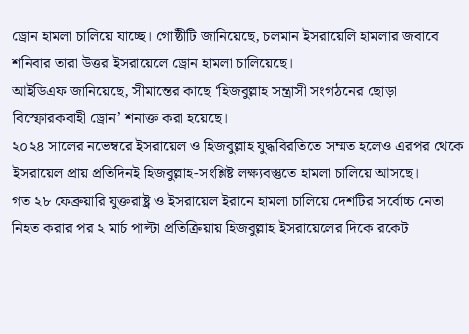ড্রোন হামলা চালিয়ে যাচ্ছে। গোষ্ঠীটি জানিয়েছে, চলমান ইসরায়েলি হামলার জবাবে শনিবার তারা উত্তর ইসরায়েলে ড্রোন হামলা চালিয়েছে।
আইডিএফ জানিয়েছে, সীমান্তের কাছে ‘হিজবুল্লাহ সন্ত্রাসী সংগঠনের ছোড়া বিস্ফোরকবাহী ড্রোন’ শনাক্ত করা হয়েছে।
২০২৪ সালের নভেম্বরে ইসরায়েল ও হিজবুল্লাহ যুদ্ধবিরতিতে সম্মত হলেও এরপর থেকে ইসরায়েল প্রায় প্রতিদিনই হিজবুল্লাহ-সংশ্লিষ্ট লক্ষ্যবস্তুতে হামলা চালিয়ে আসছে।
গত ২৮ ফেব্রুয়ারি যুক্তরাষ্ট্র ও ইসরায়েল ইরানে হামলা চালিয়ে দেশটির সর্বোচ্চ নেতা নিহত করার পর ২ মার্চ পাল্টা প্রতিক্রিয়ায় হিজবুল্লাহ ইসরায়েলের দিকে রকেট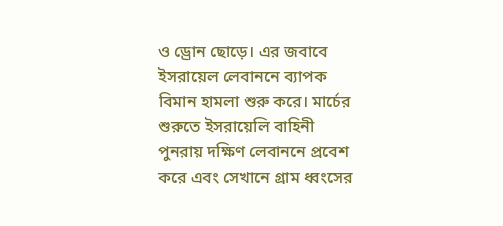ও ড্রোন ছোড়ে। এর জবাবে ইসরায়েল লেবাননে ব্যাপক বিমান হামলা শুরু করে। মার্চের শুরুতে ইসরায়েলি বাহিনী পুনরায় দক্ষিণ লেবাননে প্রবেশ করে এবং সেখানে গ্রাম ধ্বংসের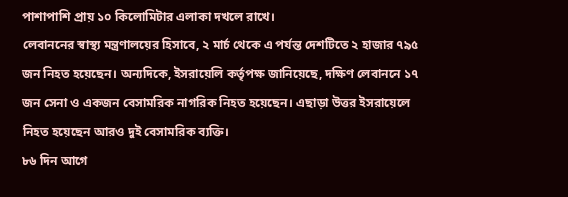পাশাপাশি প্রায় ১০ কিলোমিটার এলাকা দখলে রাখে।
লেবাননের স্বাস্থ্য মন্ত্রণালয়ের হিসাবে, ২ মার্চ থেকে এ পর্যন্ত দেশটিতে ২ হাজার ৭৯৫ জন নিহত হয়েছেন। অন্যদিকে, ইসরায়েলি কর্তৃপক্ষ জানিয়েছে, দক্ষিণ লেবাননে ১৭ জন সেনা ও একজন বেসামরিক নাগরিক নিহত হয়েছেন। এছাড়া উত্তর ইসরায়েলে নিহত হয়েছেন আরও দুই বেসামরিক ব্যক্তি।
৮৬ দিন আগে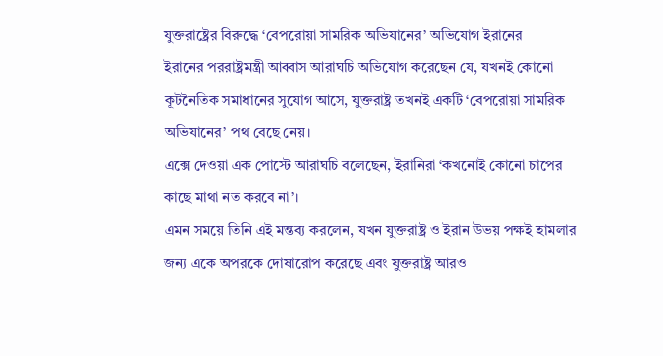যুক্তরাষ্ট্রের বিরুদ্ধে ‘বেপরোয়া সামরিক অভিযানের’ অভিযোগ ইরানের
ইরানের পররাষ্ট্রমন্ত্রী আব্বাস আরাঘচি অভিযোগ করেছেন যে, যখনই কোনো কূটনৈতিক সমাধানের সুযোগ আসে, যুক্তরাষ্ট্র তখনই একটি ‘বেপরোয়া সামরিক অভিযানের’ পথ বেছে নেয়।
এক্সে দেওয়া এক পোস্টে আরাঘচি বলেছেন, ইরানিরা ‘কখনোই কোনো চাপের কাছে মাথা নত করবে না’।
এমন সময়ে তিনি এই মন্তব্য করলেন, যখন যুক্তরাষ্ট্র ও ইরান উভয় পক্ষই হামলার জন্য একে অপরকে দোষারোপ করেছে এবং যুক্তরাষ্ট্র আরও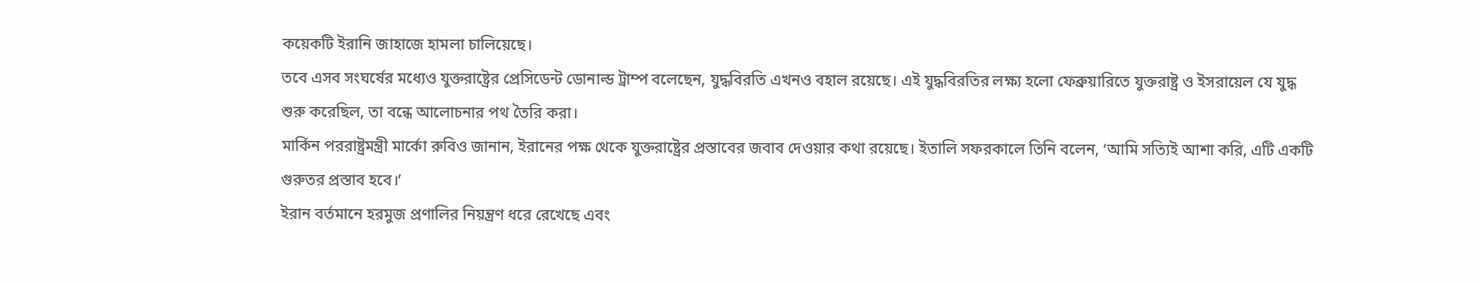কয়েকটি ইরানি জাহাজে হামলা চালিয়েছে।
তবে এসব সংঘর্ষের মধ্যেও যুক্তরাষ্ট্রের প্রেসিডেন্ট ডোনাল্ড ট্রাম্প বলেছেন, যুদ্ধবিরতি এখনও বহাল রয়েছে। এই যুদ্ধবিরতির লক্ষ্য হলো ফেব্রুয়ারিতে যুক্তরাষ্ট্র ও ইসরায়েল যে যুদ্ধ শুরু করেছিল, তা বন্ধে আলোচনার পথ তৈরি করা।
মার্কিন পররাষ্ট্রমন্ত্রী মার্কো রুবিও জানান, ইরানের পক্ষ থেকে যুক্তরাষ্ট্রের প্রস্তাবের জবাব দেওয়ার কথা রয়েছে। ইতালি সফরকালে তিনি বলেন, ‘আমি সত্যিই আশা করি, এটি একটি গুরুতর প্রস্তাব হবে।’
ইরান বর্তমানে হরমুজ প্রণালির নিয়ন্ত্রণ ধরে রেখেছে এবং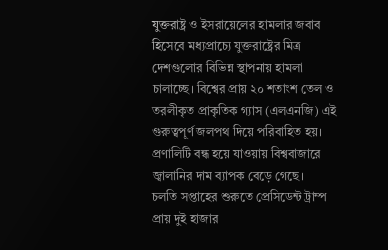যুক্তরাষ্ট্র ও ইসরায়েলের হামলার জবাব হিসেবে মধ্যপ্রাচ্যে যুক্তরাষ্ট্রের মিত্র দেশগুলোর বিভিন্ন স্থাপনায় হামলা চালাচ্ছে। বিশ্বের প্রায় ২০ শতাংশ তেল ও তরলীকৃত প্রাকৃতিক গ্যাস (এলএনজি) এই গুরুত্বপূর্ণ জলপথ দিয়ে পরিবাহিত হয়। প্রণালিটি বন্ধ হয়ে যাওয়ায় বিশ্ববাজারে জ্বালানির দাম ব্যাপক বেড়ে গেছে।
চলতি সপ্তাহের শুরুতে প্রেসিডেন্ট ট্রাম্প প্রায় দুই হাজার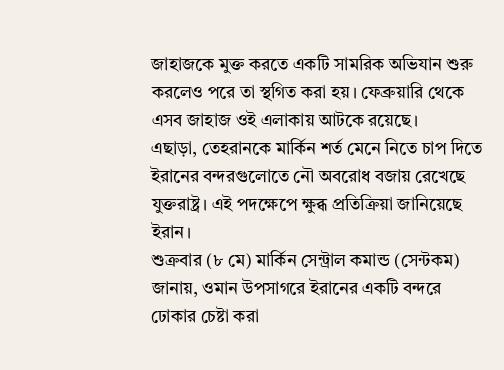জাহাজকে মুক্ত করতে একটি সামরিক অভিযান শুরু করলেও পরে তা স্থগিত করা হয়। ফেব্রুয়ারি থেকে এসব জাহাজ ওই এলাকায় আটকে রয়েছে।
এছাড়া, তেহরানকে মার্কিন শর্ত মেনে নিতে চাপ দিতে ইরানের বন্দরগুলোতে নৌ অবরোধ বজায় রেখেছে যুক্তরাষ্ট্র। এই পদক্ষেপে ক্ষুব্ধ প্রতিক্রিয়া জানিয়েছে ইরান।
শুক্রবার (৮ মে) মার্কিন সেন্ট্রাল কমান্ড (সেন্টকম) জানায়, ওমান উপসাগরে ইরানের একটি বন্দরে ঢোকার চেষ্টা করা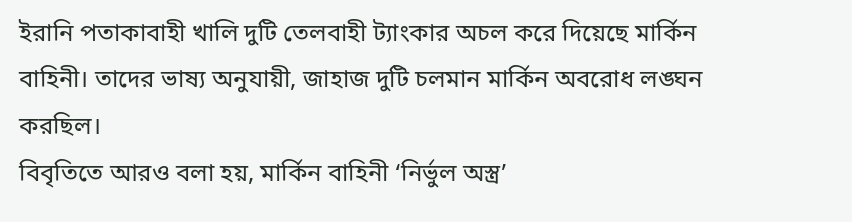ইরানি পতাকাবাহী খালি দুটি তেলবাহী ট্যাংকার অচল করে দিয়েছে মার্কিন বাহিনী। তাদের ভাষ্য অনুযায়ী, জাহাজ দুটি চলমান মার্কিন অবরোধ লঙ্ঘন করছিল।
বিবৃতিতে আরও বলা হয়, মার্কিন বাহিনী ‘নির্ভুল অস্ত্র’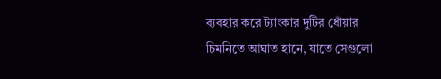ব্যবহার করে ট্যাংকার দুটির ধোঁয়ার চিমনিতে আঘাত হানে, যাতে সেগুলো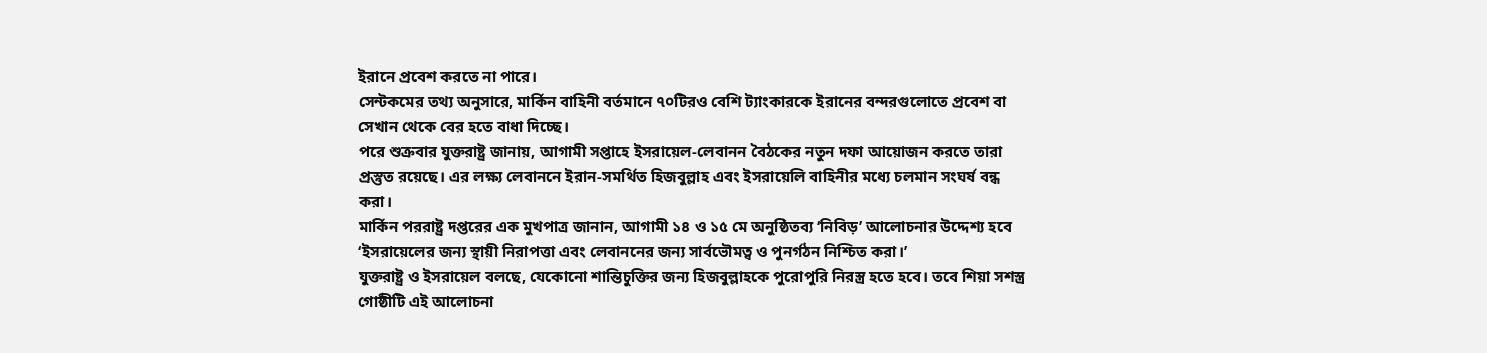ইরানে প্রবেশ করতে না পারে।
সেন্টকমের তথ্য অনুসারে, মার্কিন বাহিনী বর্তমানে ৭০টিরও বেশি ট্যাংকারকে ইরানের বন্দরগুলোতে প্রবেশ বা সেখান থেকে বের হতে বাধা দিচ্ছে।
পরে শুক্রবার যুক্তরাষ্ট্র জানায়, আগামী সপ্তাহে ইসরায়েল-লেবানন বৈঠকের নতুন দফা আয়োজন করতে তারা প্রস্তুত রয়েছে। এর লক্ষ্য লেবাননে ইরান-সমর্থিত হিজবুল্লাহ এবং ইসরায়েলি বাহিনীর মধ্যে চলমান সংঘর্ষ বন্ধ করা।
মার্কিন পররাষ্ট্র দপ্তরের এক মুখপাত্র জানান, আগামী ১৪ ও ১৫ মে অনুষ্ঠিতব্য ‘নিবিড়’ আলোচনার উদ্দেশ্য হবে ‘ইসরায়েলের জন্য স্থায়ী নিরাপত্তা এবং লেবাননের জন্য সার্বভৌমত্ব ও পুনর্গঠন নিশ্চিত করা।’
যুক্তরাষ্ট্র ও ইসরায়েল বলছে, যেকোনো শান্তিচুক্তির জন্য হিজবুল্লাহকে পুরোপুরি নিরস্ত্র হতে হবে। তবে শিয়া সশস্ত্র গোষ্ঠীটি এই আলোচনা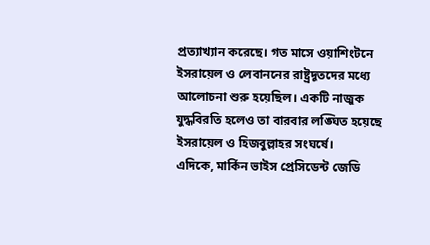প্রত্যাখ্যান করেছে। গত মাসে ওয়াশিংটনে ইসরায়েল ও লেবাননের রাষ্ট্রদূতদের মধ্যে আলোচনা শুরু হয়েছিল। একটি নাজুক যুদ্ধবিরতি হলেও তা বারবার লঙ্ঘিত হয়েছে ইসরায়েল ও হিজবুল্লাহর সংঘর্ষে।
এদিকে, মার্কিন ভাইস প্রেসিডেন্ট জেডি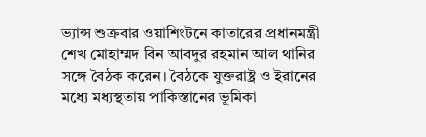ভ্যান্স শুক্রবার ওয়াশিংটনে কাতারের প্রধানমন্ত্রী শেখ মোহাম্মদ বিন আবদুর রহমান আল থানির সঙ্গে বৈঠক করেন। বৈঠকে যুক্তরাষ্ট্র ও ইরানের মধ্যে মধ্যস্থতায় পাকিস্তানের ভূমিকা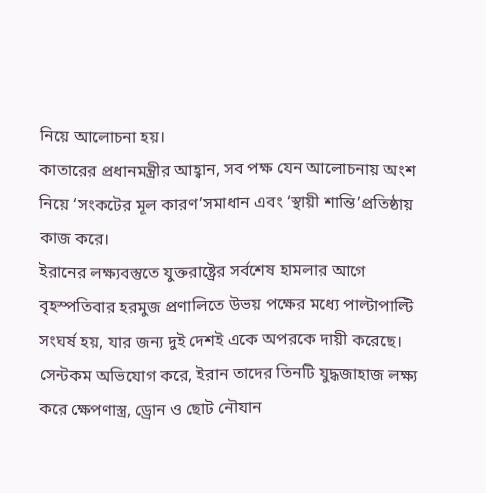নিয়ে আলোচনা হয়।
কাতারের প্রধানমন্ত্রীর আহ্বান, সব পক্ষ যেন আলোচনায় অংশ নিয়ে ‘সংকটের মূল কারণ’সমাধান এবং ‘স্থায়ী শান্তি’প্রতিষ্ঠায় কাজ করে।
ইরানের লক্ষ্যবস্তুতে যুক্তরাষ্ট্রের সর্বশেষ হামলার আগে বৃহস্পতিবার হরমুজ প্রণালিতে উভয় পক্ষের মধ্যে পাল্টাপাল্টি সংঘর্ষ হয়, যার জন্য দুই দেশই একে অপরকে দায়ী করেছে।
সেন্টকম অভিযোগ করে, ইরান তাদের তিনটি যুদ্ধজাহাজ লক্ষ্য করে ক্ষেপণাস্ত্র, ড্রোন ও ছোট নৌযান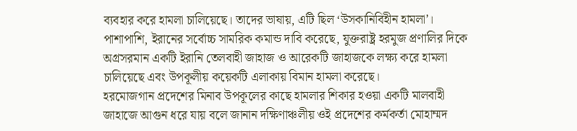ব্যবহার করে হামলা চালিয়েছে। তাদের ভাষায়, এটি ছিল ‘উসকানিবিহীন হামলা’।
পাশাপাশি, ইরানের সর্বোচ্চ সামরিক কমান্ড দাবি করেছে, যুক্তরাষ্ট্র হরমুজ প্রণালির দিকে অগ্রসরমান একটি ইরানি তেলবাহী জাহাজ ও আরেকটি জাহাজকে লক্ষ্য করে হামলা চালিয়েছে এবং উপকূলীয় কয়েকটি এলাকায় বিমান হামলা করেছে।
হরমোজগান প্রদেশের মিনাব উপকূলের কাছে হামলার শিকার হওয়া একটি মালবাহী জাহাজে আগুন ধরে যায় বলে জানান দক্ষিণাঞ্চলীয় ওই প্রদেশের কর্মকর্তা মোহাম্মদ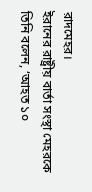রাদমেহর।
ইরানের রাষ্ট্রীয় বার্তা সংস্থা মেহরকে তিনি বলেন, ‘আহত ১০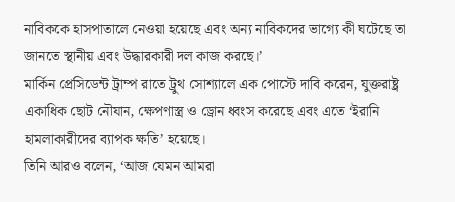নাবিককে হাসপাতালে নেওয়া হয়েছে এবং অন্য নাবিকদের ভাগ্যে কী ঘটেছে তা জানতে স্থানীয় এবং উদ্ধারকারী দল কাজ করছে।’
মার্কিন প্রেসিডেন্ট ট্রাম্প রাতে ট্রুথ সোশ্যালে এক পোস্টে দাবি করেন, যুক্তরাষ্ট্র একাধিক ছোট নৌযান, ক্ষেপণাস্ত্র ও ড্রোন ধ্বংস করেছে এবং এতে ‘ইরানি হামলাকারীদের ব্যাপক ক্ষতি’ হয়েছে।
তিনি আরও বলেন, ‘আজ যেমন আমরা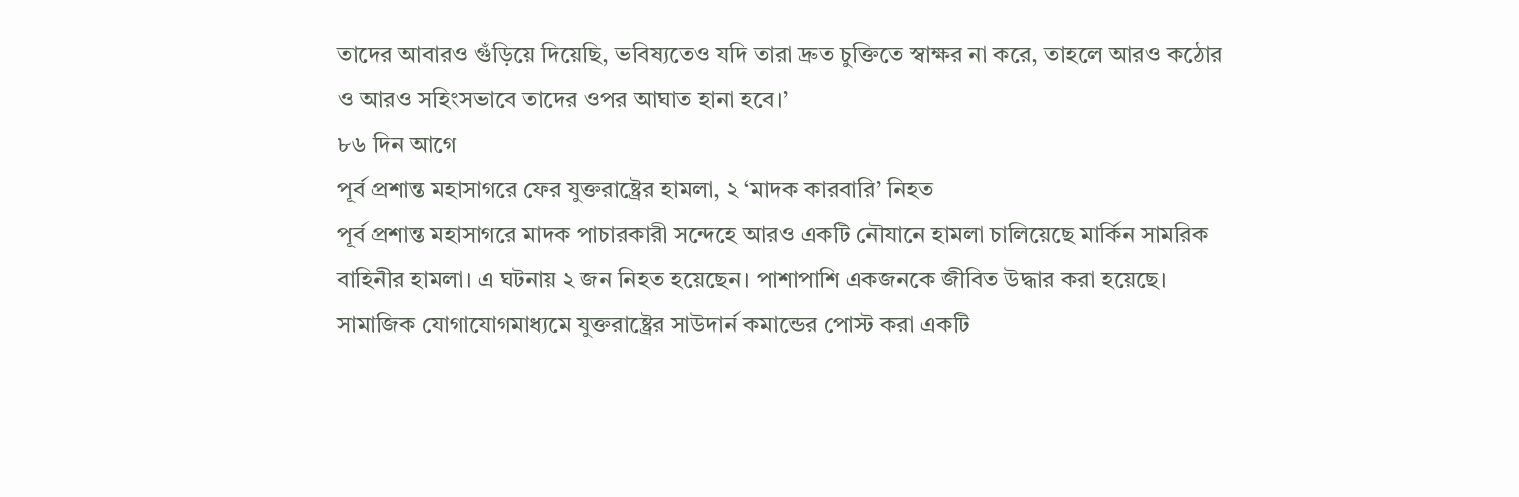তাদের আবারও গুঁড়িয়ে দিয়েছি, ভবিষ্যতেও যদি তারা দ্রুত চুক্তিতে স্বাক্ষর না করে, তাহলে আরও কঠোর ও আরও সহিংসভাবে তাদের ওপর আঘাত হানা হবে।’
৮৬ দিন আগে
পূর্ব প্রশান্ত মহাসাগরে ফের যুক্তরাষ্ট্রের হামলা, ২ ‘মাদক কারবারি’ নিহত
পূর্ব প্রশান্ত মহাসাগরে মাদক পাচারকারী সন্দেহে আরও একটি নৌযানে হামলা চালিয়েছে মার্কিন সামরিক বাহিনীর হামলা। এ ঘটনায় ২ জন নিহত হয়েছেন। পাশাপাশি একজনকে জীবিত উদ্ধার করা হয়েছে।
সামাজিক যোগাযোগমাধ্যমে যুক্তরাষ্ট্রের সাউদার্ন কমান্ডের পোস্ট করা একটি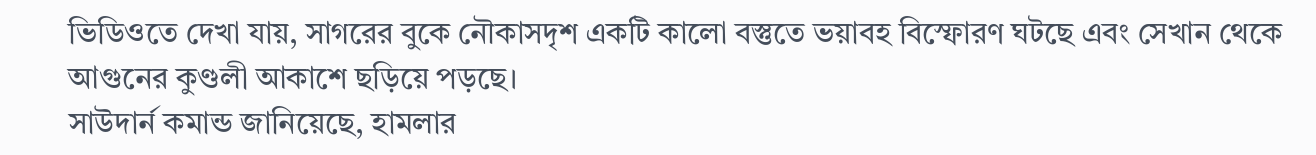ভিডিওতে দেখা যায়, সাগরের বুকে নৌকাসদৃশ একটি কালো বস্তুতে ভয়াবহ বিস্ফোরণ ঘটছে এবং সেখান থেকে আগুনের কুণ্ডলী আকাশে ছড়িয়ে পড়ছে।
সাউদার্ন কমান্ড জানিয়েছে, হামলার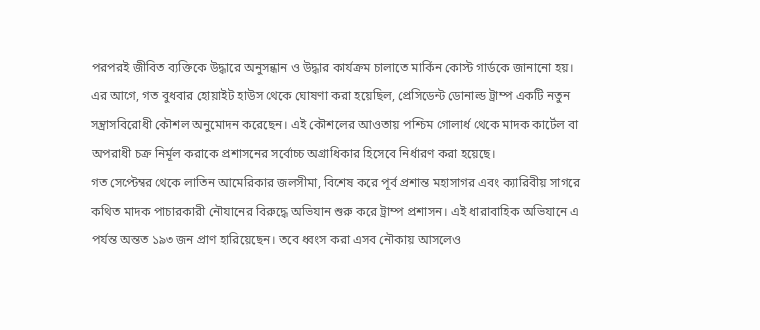পরপরই জীবিত ব্যক্তিকে উদ্ধারে অনুসন্ধান ও উদ্ধার কার্যক্রম চালাতে মার্কিন কোস্ট গার্ডকে জানানো হয়।
এর আগে, গত বুধবার হোয়াইট হাউস থেকে ঘোষণা করা হয়েছিল, প্রেসিডেন্ট ডোনাল্ড ট্রাম্প একটি নতুন সন্ত্রাসবিরোধী কৌশল অনুমোদন করেছেন। এই কৌশলের আওতায় পশ্চিম গোলার্ধ থেকে মাদক কার্টেল বা অপরাধী চক্র নির্মূল করাকে প্রশাসনের সর্বোচ্চ অগ্রাধিকার হিসেবে নির্ধারণ করা হয়েছে।
গত সেপ্টেম্বর থেকে লাতিন আমেরিকার জলসীমা, বিশেষ করে পূর্ব প্রশান্ত মহাসাগর এবং ক্যারিবীয় সাগরে কথিত মাদক পাচারকারী নৌযানের বিরুদ্ধে অভিযান শুরু করে ট্রাম্প প্রশাসন। এই ধারাবাহিক অভিযানে এ পর্যন্ত অন্তত ১৯৩ জন প্রাণ হারিয়েছেন। তবে ধ্বংস করা এসব নৌকায় আসলেও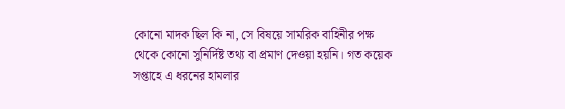কোনো মাদক ছিল কি না, সে বিষয়ে সামরিক বাহিনীর পক্ষ থেকে কোনো সুনির্দিষ্ট তথ্য বা প্রমাণ দেওয়া হয়নি। গত কয়েক সপ্তাহে এ ধরনের হামলার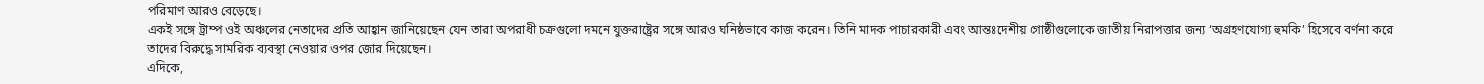পরিমাণ আরও বেড়েছে।
একই সঙ্গে ট্রাম্প ওই অঞ্চলের নেতাদের প্রতি আহ্বান জানিয়েছেন যেন তারা অপরাধী চক্রগুলো দমনে যুক্তরাষ্ট্রের সঙ্গে আরও ঘনিষ্ঠভাবে কাজ করেন। তিনি মাদক পাচারকারী এবং আন্তঃদেশীয় গোষ্ঠীগুলোকে জাতীয় নিরাপত্তার জন্য ‘অগ্রহণযোগ্য হুমকি’ হিসেবে বর্ণনা করে তাদের বিরুদ্ধে সামরিক ব্যবস্থা নেওয়ার ওপর জোর দিয়েছেন।
এদিকে,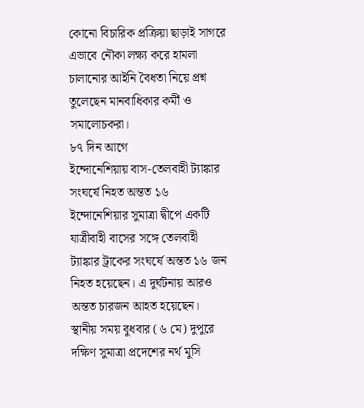কোনো বিচারিক প্রক্রিয়া ছাড়াই সাগরে এভাবে নৌকা লক্ষ্য করে হামলা চালানোর আইনি বৈধতা নিয়ে প্রশ্ন তুলেছেন মানবাধিকার কর্মী ও সমালোচকরা।
৮৭ দিন আগে
ইন্দোনেশিয়ায় বাস-তেলবাহী ট্যাঙ্কার সংঘর্ষে নিহত অন্তত ১৬
ইন্দোনেশিয়ার সুমাত্রা দ্বীপে একটি যাত্রীবাহী বাসের সঙ্গে তেলবাহী ট্যাঙ্কার ট্রাকের সংঘর্ষে অন্তত ১৬ জন নিহত হয়েছেন। এ দুর্ঘটনায় আরও অন্তত চারজন আহত হয়েছেন।
স্থানীয় সময় বুধবার (৬ মে) দুপুরে দক্ষিণ সুমাত্রা প্রদেশের নর্থ মুসি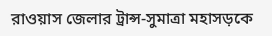রাওয়াস জেলার ট্রান্স-সুমাত্রা মহাসড়কে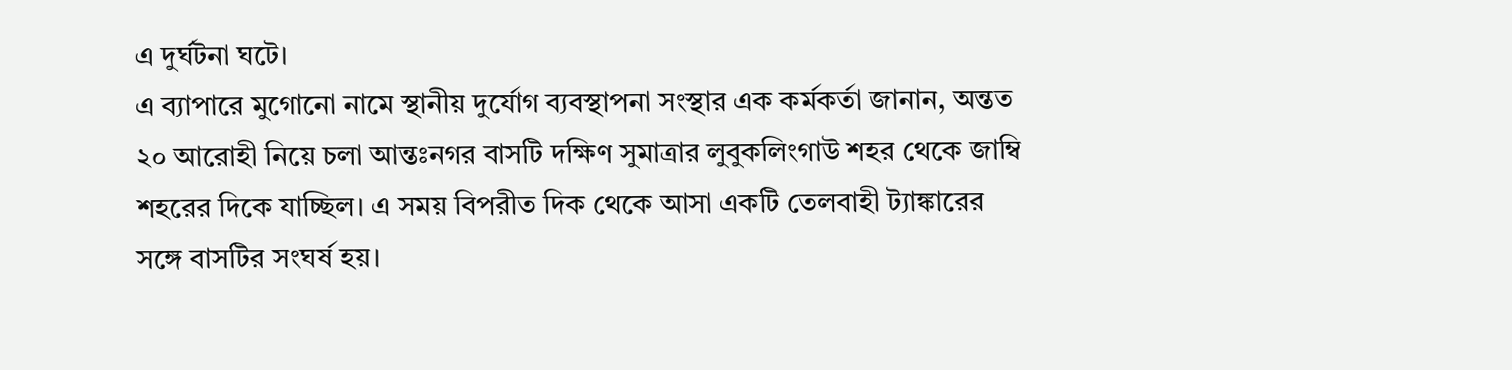এ দুর্ঘটনা ঘটে।
এ ব্যাপারে মুগোনো নামে স্থানীয় দুর্যোগ ব্যবস্থাপনা সংস্থার এক কর্মকর্তা জানান, অন্তত ২০ আরোহী নিয়ে চলা আন্তঃনগর বাসটি দক্ষিণ সুমাত্রার লুবুকলিংগাউ শহর থেকে জাম্বি শহরের দিকে যাচ্ছিল। এ সময় বিপরীত দিক থেকে আসা একটি তেলবাহী ট্যাঙ্কারের সঙ্গে বাসটির সংঘর্ষ হয়।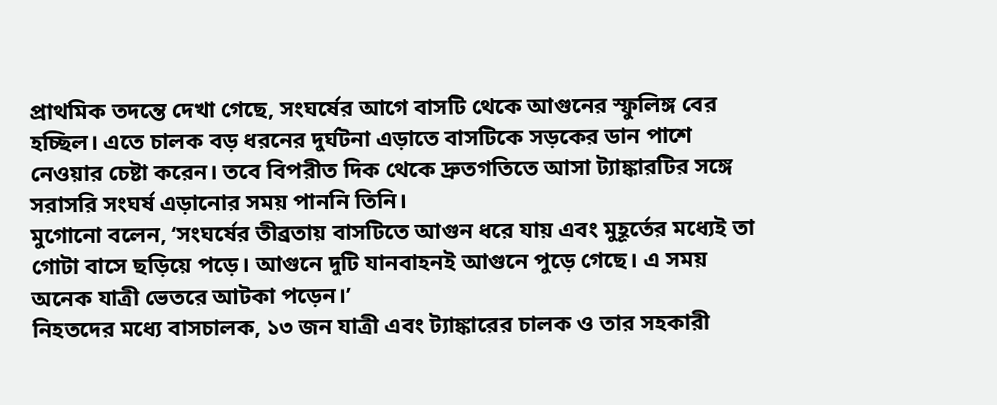প্রাথমিক তদন্তে দেখা গেছে, সংঘর্ষের আগে বাসটি থেকে আগুনের স্ফুলিঙ্গ বের হচ্ছিল। এতে চালক বড় ধরনের দুর্ঘটনা এড়াতে বাসটিকে সড়কের ডান পাশে নেওয়ার চেষ্টা করেন। তবে বিপরীত দিক থেকে দ্রুতগতিতে আসা ট্যাঙ্কারটির সঙ্গে সরাসরি সংঘর্ষ এড়ানোর সময় পাননি তিনি।
মুগোনো বলেন, ‘সংঘর্ষের তীব্রতায় বাসটিতে আগুন ধরে যায় এবং মুহূর্তের মধ্যেই তা গোটা বাসে ছড়িয়ে পড়ে। আগুনে দুটি যানবাহনই আগুনে পুড়ে গেছে। এ সময় অনেক যাত্রী ভেতরে আটকা পড়েন।’
নিহতদের মধ্যে বাসচালক, ১৩ জন যাত্রী এবং ট্যাঙ্কারের চালক ও তার সহকারী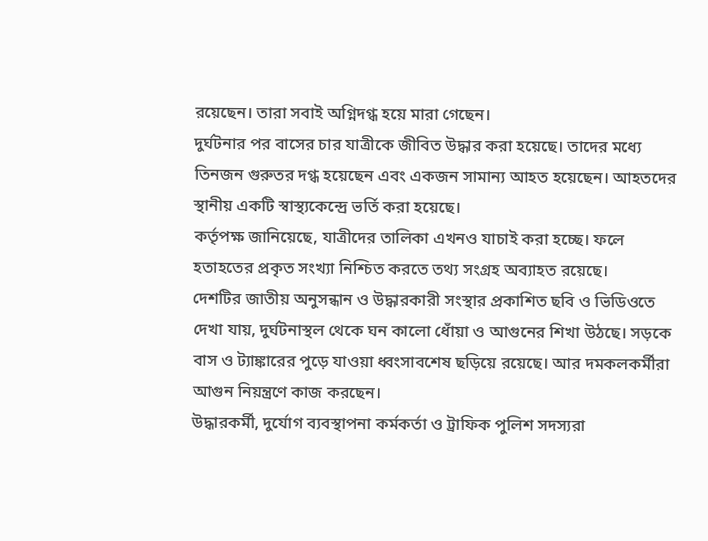রয়েছেন। তারা সবাই অগ্নিদগ্ধ হয়ে মারা গেছেন।
দুর্ঘটনার পর বাসের চার যাত্রীকে জীবিত উদ্ধার করা হয়েছে। তাদের মধ্যে তিনজন গুরুতর দগ্ধ হয়েছেন এবং একজন সামান্য আহত হয়েছেন। আহতদের স্থানীয় একটি স্বাস্থ্যকেন্দ্রে ভর্তি করা হয়েছে।
কর্তৃপক্ষ জানিয়েছে, যাত্রীদের তালিকা এখনও যাচাই করা হচ্ছে। ফলে হতাহতের প্রকৃত সংখ্যা নিশ্চিত করতে তথ্য সংগ্রহ অব্যাহত রয়েছে।
দেশটির জাতীয় অনুসন্ধান ও উদ্ধারকারী সংস্থার প্রকাশিত ছবি ও ভিডিওতে দেখা যায়, দুর্ঘটনাস্থল থেকে ঘন কালো ধোঁয়া ও আগুনের শিখা উঠছে। সড়কে বাস ও ট্যাঙ্কারের পুড়ে যাওয়া ধ্বংসাবশেষ ছড়িয়ে রয়েছে। আর দমকলকর্মীরা আগুন নিয়ন্ত্রণে কাজ করছেন।
উদ্ধারকর্মী, দুর্যোগ ব্যবস্থাপনা কর্মকর্তা ও ট্রাফিক পুলিশ সদস্যরা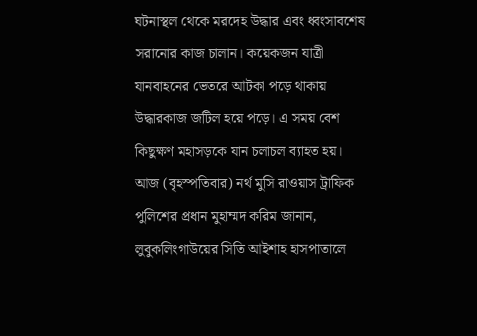ঘটনাস্থল থেকে মরদেহ উদ্ধার এবং ধ্বংসাবশেষ সরানোর কাজ চালান। কয়েকজন যাত্রী যানবাহনের ভেতরে আটকা পড়ে থাকায় উদ্ধারকাজ জটিল হয়ে পড়ে। এ সময় বেশ কিছুক্ষণ মহাসড়কে যান চলাচল ব্যাহত হয়।
আজ (বৃহস্পতিবার) নর্থ মুসি রাওয়াস ট্রাফিক পুলিশের প্রধান মুহাম্মদ করিম জানান, লুবুকলিংগাউয়ের সিতি আইশাহ হাসপাতালে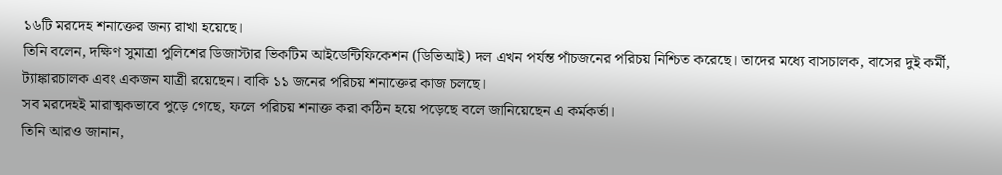১৬টি মরদেহ শনাক্তের জন্য রাখা হয়েছে।
তিনি বলেন, দক্ষিণ সুমাত্রা পুলিশের ডিজাস্টার ভিকটিম আইডেন্টিফিকেশন (ডিভিআই) দল এখন পর্যন্ত পাঁচজনের পরিচয় নিশ্চিত করেছে। তাদের মধ্যে বাসচালক, বাসের দুই কর্মী, ট্যাঙ্কারচালক এবং একজন যাত্রী রয়েছেন। বাকি ১১ জনের পরিচয় শনাক্তের কাজ চলছে।
সব মরদেহই মারাত্মকভাবে পুড়ে গেছে, ফলে পরিচয় শনাক্ত করা কঠিন হয়ে পড়েছে বলে জানিয়েছেন এ কর্মকর্তা।
তিনি আরও জানান,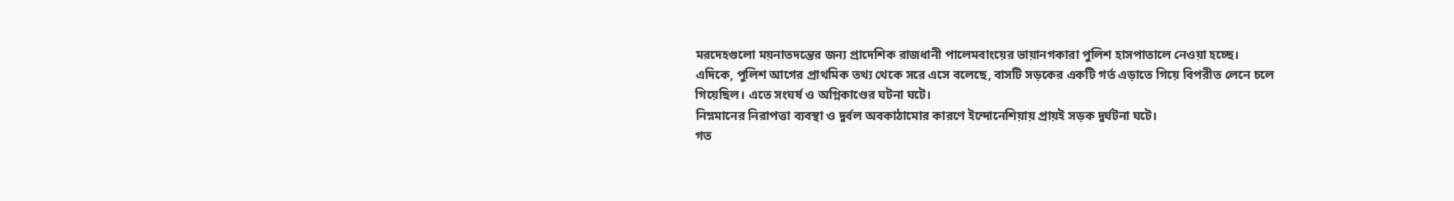মরদেহগুলো ময়নাতদন্তের জন্য প্রাদেশিক রাজধানী পালেমবাংয়ের ভায়ানগকারা পুলিশ হাসপাতালে নেওয়া হচ্ছে।
এদিকে, পুলিশ আগের প্রাথমিক তথ্য থেকে সরে এসে বলেছে, বাসটি সড়কের একটি গর্ত এড়াতে গিয়ে বিপরীত লেনে চলে গিয়েছিল। এতে সংঘর্ষ ও অগ্নিকাণ্ডের ঘটনা ঘটে।
নিম্নমানের নিরাপত্তা ব্যবস্থা ও দুর্বল অবকাঠামোর কারণে ইন্দোনেশিয়ায় প্রায়ই সড়ক দুর্ঘটনা ঘটে।
গত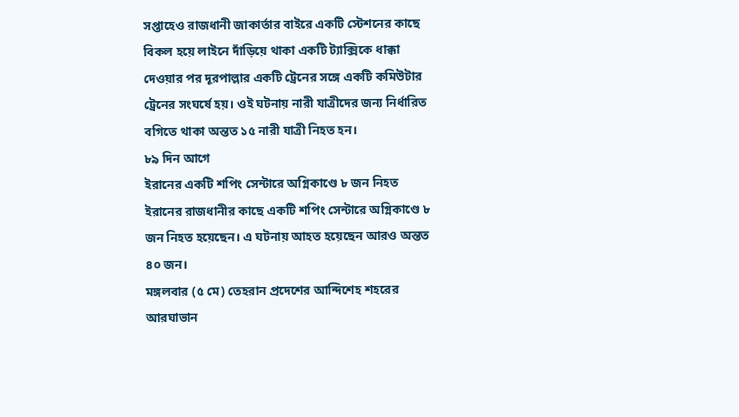সপ্তাহেও রাজধানী জাকার্তার বাইরে একটি স্টেশনের কাছে বিকল হয়ে লাইনে দাঁড়িয়ে থাকা একটি ট্যাক্সিকে ধাক্কা দেওয়ার পর দূরপাল্লার একটি ট্রেনের সঙ্গে একটি কমিউটার ট্রেনের সংঘর্ষে হয়। ওই ঘটনায় নারী যাত্রীদের জন্য নির্ধারিত বগিতে থাকা অন্তত ১৫ নারী যাত্রী নিহত হন।
৮৯ দিন আগে
ইরানের একটি শপিং সেন্টারে অগ্নিকাণ্ডে ৮ জন নিহত
ইরানের রাজধানীর কাছে একটি শপিং সেন্টারে অগ্নিকাণ্ডে ৮ জন নিহত হয়েছেন। এ ঘটনায় আহত হয়েছেন আরও অন্তত ৪০ জন।
মঙ্গলবার (৫ মে) তেহরান প্রদেশের আন্দিশেহ শহরের আরঘাভান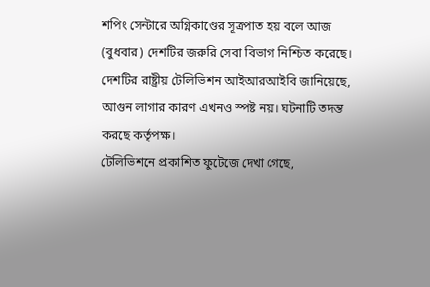শপিং সেন্টারে অগ্নিকাণ্ডের সূত্রপাত হয় বলে আজ (বুধবার) দেশটির জরুরি সেবা বিভাগ নিশ্চিত করেছে।
দেশটির রাষ্ট্রীয় টেলিভিশন আইআরআইবি জানিয়েছে, আগুন লাগার কারণ এখনও স্পষ্ট নয়। ঘটনাটি তদন্ত করছে কর্তৃপক্ষ।
টেলিভিশনে প্রকাশিত ফুটেজে দেখা গেছে,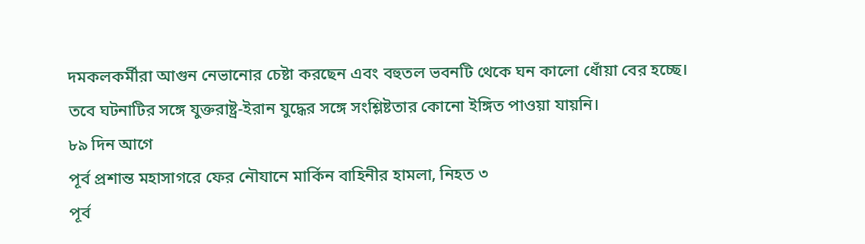দমকলকর্মীরা আগুন নেভানোর চেষ্টা করছেন এবং বহুতল ভবনটি থেকে ঘন কালো ধোঁয়া বের হচ্ছে।
তবে ঘটনাটির সঙ্গে যুক্তরাষ্ট্র-ইরান যুদ্ধের সঙ্গে সংশ্লিষ্টতার কোনো ইঙ্গিত পাওয়া যায়নি।
৮৯ দিন আগে
পূর্ব প্রশান্ত মহাসাগরে ফের নৌযানে মার্কিন বাহিনীর হামলা, নিহত ৩
পূর্ব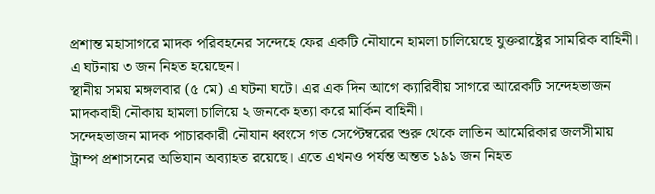প্রশান্ত মহাসাগরে মাদক পরিবহনের সন্দেহে ফের একটি নৌযানে হামলা চালিয়েছে যুক্তরাষ্ট্রের সামরিক বাহিনী। এ ঘটনায় ৩ জন নিহত হয়েছেন।
স্থানীয় সময় মঙ্গলবার (৫ মে) এ ঘটনা ঘটে। এর এক দিন আগে ক্যারিবীয় সাগরে আরেকটি সন্দেহভাজন মাদকবাহী নৌকায় হামলা চালিয়ে ২ জনকে হত্যা করে মার্কিন বাহিনী।
সন্দেহভাজন মাদক পাচারকারী নৌযান ধ্বংসে গত সেপ্টেম্বরের শুরু থেকে লাতিন আমেরিকার জলসীমায় ট্রাম্প প্রশাসনের অভিযান অব্যাহত রয়েছে। এতে এখনও পর্যন্ত অন্তত ১৯১ জন নিহত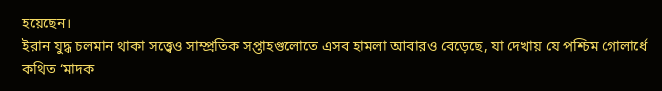হয়েছেন।
ইরান যুদ্ধ চলমান থাকা সত্ত্বেও সাম্প্রতিক সপ্তাহগুলোতে এসব হামলা আবারও বেড়েছে, যা দেখায় যে পশ্চিম গোলার্ধে কথিত ‘মাদক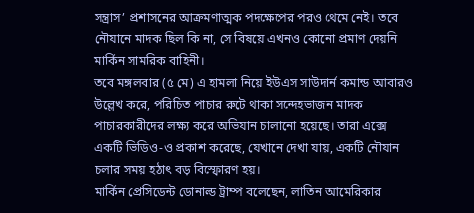সন্ত্রাস’ প্রশাসনের আক্রমণাত্মক পদক্ষেপের পরও থেমে নেই। তবে নৌযানে মাদক ছিল কি না, সে বিষয়ে এখনও কোনো প্রমাণ দেয়নি মার্কিন সামরিক বাহিনী।
তবে মঙ্গলবার (৫ মে) এ হামলা নিয়ে ইউএস সাউদার্ন কমান্ড আবারও উল্লেখ করে, পরিচিত পাচার রুটে থাকা সন্দেহভাজন মাদক পাচারকারীদের লক্ষ্য করে অভিযান চালানো হয়েছে। তারা এক্সে একটি ভিডিও-ও প্রকাশ করেছে, যেখানে দেখা যায়, একটি নৌযান চলার সময় হঠাৎ বড় বিস্ফোরণ হয়।
মার্কিন প্রেসিডেন্ট ডোনাল্ড ট্রাম্প বলেছেন, লাতিন আমেরিকার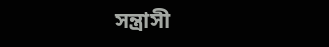সন্ত্রাসী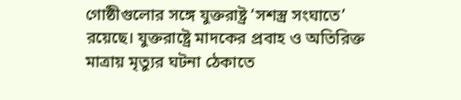গোষ্ঠীগুলোর সঙ্গে যুক্তরাষ্ট্র ‘সশস্ত্র সংঘাতে’ রয়েছে। যুক্তরাষ্ট্রে মাদকের প্রবাহ ও অতিরিক্ত মাত্রায় মৃত্যুর ঘটনা ঠেকাতে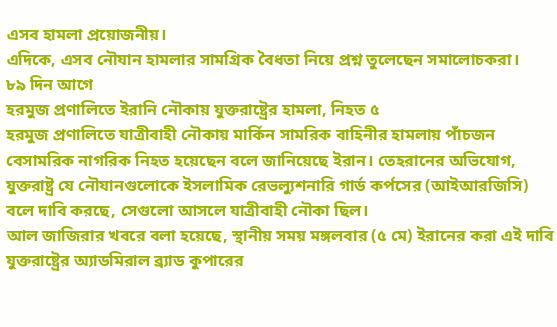এসব হামলা প্রয়োজনীয়।
এদিকে, এসব নৌযান হামলার সামগ্রিক বৈধতা নিয়ে প্রশ্ন তুলেছেন সমালোচকরা।
৮৯ দিন আগে
হরমুজ প্রণালিতে ইরানি নৌকায় যুক্তরাষ্ট্রের হামলা, নিহত ৫
হরমুজ প্রণালিতে যাত্রীবাহী নৌকায় মার্কিন সামরিক বাহিনীর হামলায় পাঁচজন বেসামরিক নাগরিক নিহত হয়েছেন বলে জানিয়েছে ইরান। তেহরানের অভিযোগ, যুক্তরাষ্ট্র যে নৌযানগুলোকে ইসলামিক রেভল্যুশনারি গার্ড কর্পসের (আইআরজিসি) বলে দাবি করছে, সেগুলো আসলে যাত্রীবাহী নৌকা ছিল।
আল জাজিরার খবরে বলা হয়েছে, স্থানীয় সময় মঙ্গলবার (৫ মে) ইরানের করা এই দাবি যুক্তরাষ্ট্রের অ্যাডমিরাল ব্র্যাড কুপারের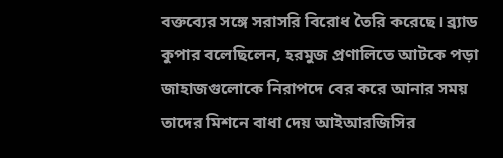বক্তব্যের সঙ্গে সরাসরি বিরোধ তৈরি করেছে। ব্র্যাড কুপার বলেছিলেন, হরমুজ প্রণালিতে আটকে পড়া জাহাজগুলোকে নিরাপদে বের করে আনার সময় তাদের মিশনে বাধা দেয় আইআরজিসির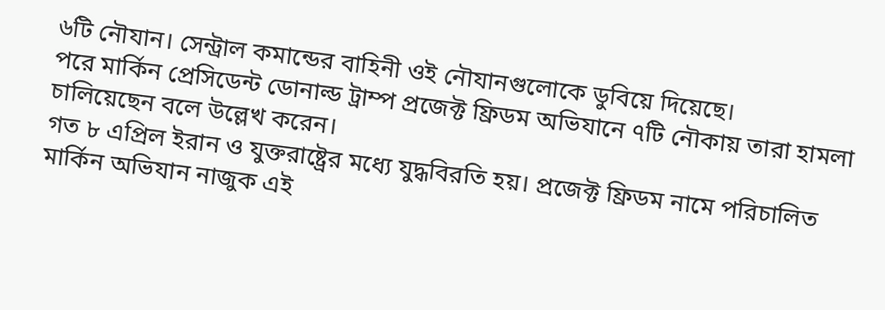৬টি নৌযান। সেন্ট্রাল কমান্ডের বাহিনী ওই নৌযানগুলোকে ডুবিয়ে দিয়েছে।
পরে মার্কিন প্রেসিডেন্ট ডোনাল্ড ট্রাম্প প্রজেক্ট ফ্রিডম অভিযানে ৭টি নৌকায় তারা হামলা চালিয়েছেন বলে উল্লেখ করেন।
গত ৮ এপ্রিল ইরান ও যুক্তরাষ্ট্রের মধ্যে যুদ্ধবিরতি হয়। প্রজেক্ট ফ্রিডম নামে পরিচালিত মার্কিন অভিযান নাজুক এই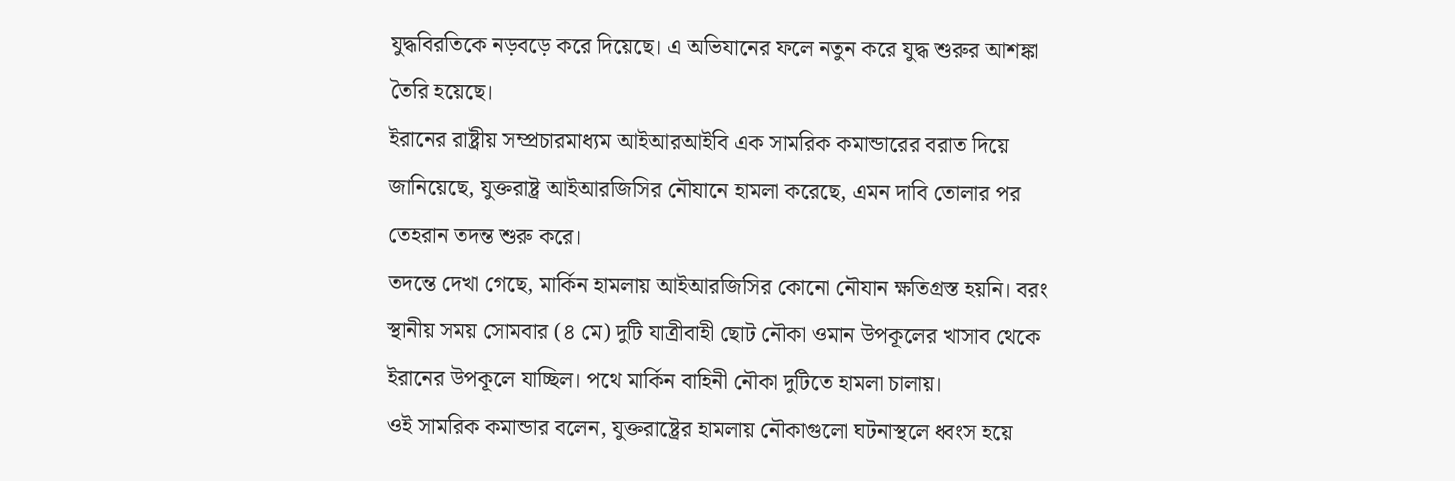যুদ্ধবিরতিকে নড়বড়ে করে দিয়েছে। এ অভিযানের ফলে নতুন করে যুদ্ধ শুরুর আশঙ্কা তৈরি হয়েছে।
ইরানের রাষ্ট্রীয় সম্প্রচারমাধ্যম আইআরআইবি এক সামরিক কমান্ডারের বরাত দিয়ে জানিয়েছে, যুক্তরাষ্ট্র আইআরজিসির নৌযানে হামলা করেছে, এমন দাবি তোলার পর তেহরান তদন্ত শুরু করে।
তদন্তে দেখা গেছে, মার্কিন হামলায় আইআরজিসির কোনো নৌযান ক্ষতিগ্রস্ত হয়নি। বরং স্থানীয় সময় সোমবার (৪ মে) দুটি যাত্রীবাহী ছোট নৌকা ওমান উপকূলের খাসাব থেকে ইরানের উপকূলে যাচ্ছিল। পথে মার্কিন বাহিনী নৌকা দুটিতে হামলা চালায়।
ওই সামরিক কমান্ডার বলেন, যুক্তরাষ্ট্রের হামলায় নৌকাগুলো ঘটনাস্থলে ধ্বংস হয়ে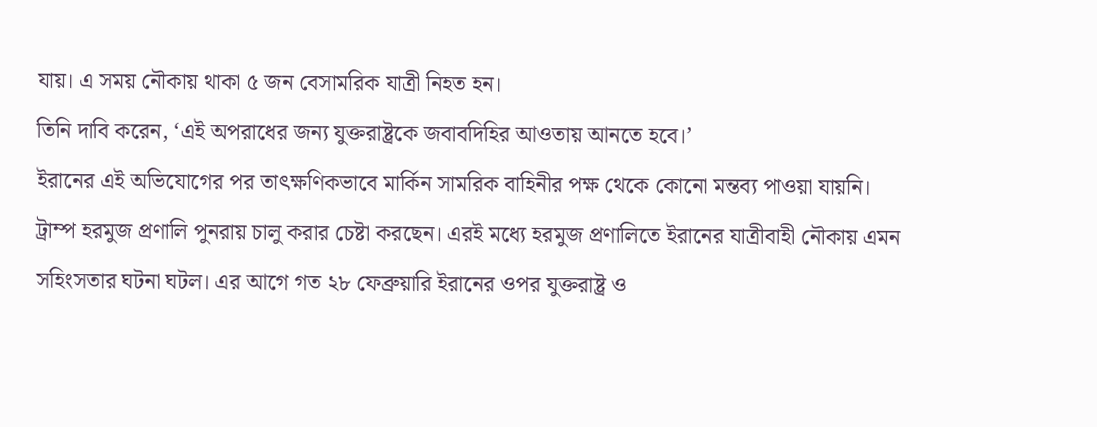যায়। এ সময় নৌকায় থাকা ৫ জন বেসামরিক যাত্রী নিহত হন।
তিনি দাবি করেন, ‘এই অপরাধের জন্য যুক্তরাষ্ট্রকে জবাবদিহির আওতায় আনতে হবে।’
ইরানের এই অভিযোগের পর তাৎক্ষণিকভাবে মার্কিন সামরিক বাহিনীর পক্ষ থেকে কোনো মন্তব্য পাওয়া যায়নি।
ট্রাম্প হরমুজ প্রণালি পুনরায় চালু করার চেষ্টা করছেন। এরই মধ্যে হরমুজ প্রণালিতে ইরানের যাত্রীবাহী নৌকায় এমন সহিংসতার ঘটনা ঘটল। এর আগে গত ২৮ ফেব্রুয়ারি ইরানের ওপর যুক্তরাষ্ট্র ও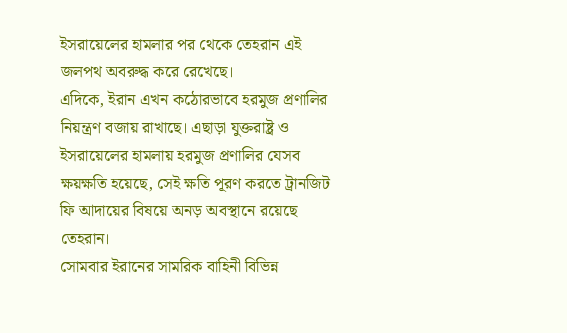ইসরায়েলের হামলার পর থেকে তেহরান এই জলপথ অবরুদ্ধ করে রেখেছে।
এদিকে, ইরান এখন কঠোরভাবে হরমুজ প্রণালির নিয়ন্ত্রণ বজায় রাখাছে। এছাড়া যুক্তরাষ্ট্র ও ইসরায়েলের হামলায় হরমুজ প্রণালির যেসব ক্ষয়ক্ষতি হয়েছে, সেই ক্ষতি পূরণ করতে ট্রানজিট ফি আদায়ের বিষয়ে অনড় অবস্থানে রয়েছে তেহরান।
সোমবার ইরানের সামরিক বাহিনী বিভিন্ন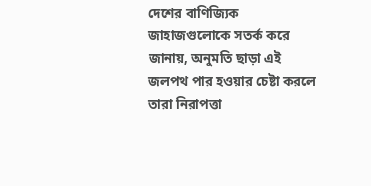দেশের বাণিজ্যিক জাহাজগুলোকে সতর্ক করে জানায়, অনুমতি ছাড়া এই জলপথ পার হওয়ার চেষ্টা করলে তারা নিরাপত্তা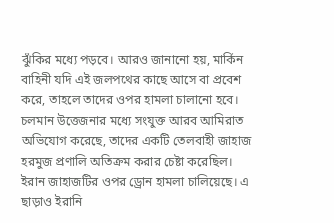ঝুঁকির মধ্যে পড়বে। আরও জানানো হয়, মার্কিন বাহিনী যদি এই জলপথের কাছে আসে বা প্রবেশ করে, তাহলে তাদের ওপর হামলা চালানো হবে।
চলমান উত্তেজনার মধ্যে সংযুক্ত আরব আমিরাত অভিযোগ করেছে, তাদের একটি তেলবাহী জাহাজ হরমুজ প্রণালি অতিক্রম করার চেষ্টা করেছিল। ইরান জাহাজটির ওপর ড্রোন হামলা চালিয়েছে। এ ছাড়াও ইরানি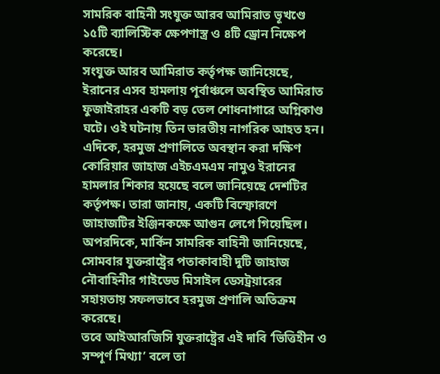সামরিক বাহিনী সংযুক্ত আরব আমিরাত ভূখণ্ডে ১৫টি ব্যালিস্টিক ক্ষেপণাস্ত্র ও ৪টি ড্রোন নিক্ষেপ করেছে।
সংযুক্ত আরব আমিরাত কর্তৃপক্ষ জানিয়েছে, ইরানের এসব হামলায় পূর্বাঞ্চলে অবস্থিত আমিরাত ফুজাইরাহর একটি বড় তেল শোধনাগারে অগ্নিকাণ্ড ঘটে। ওই ঘটনায় তিন ভারতীয় নাগরিক আহত হন।
এদিকে, হরমুজ প্রণালিতে অবস্থান করা দক্ষিণ কোরিয়ার জাহাজ এইচএমএম নামুও ইরানের হামলার শিকার হয়েছে বলে জানিয়েছে দেশটির কর্তৃপক্ষ। তারা জানায়, একটি বিস্ফোরণে জাহাজটির ইঞ্জিনকক্ষে আগুন লেগে গিয়েছিল।
অপরদিকে, মার্কিন সামরিক বাহিনী জানিয়েছে, সোমবার যুক্তরাষ্ট্রের পতাকাবাহী দুটি জাহাজ নৌবাহিনীর গাইডেড মিসাইল ডেসট্রয়ারের সহায়তায় সফলভাবে হরমুজ প্রণালি অতিক্রম করেছে।
তবে আইআরজিসি যুক্তরাষ্ট্রের এই দাবি ‘ভিত্তিহীন ও সম্পূর্ণ মিথ্যা’ বলে তা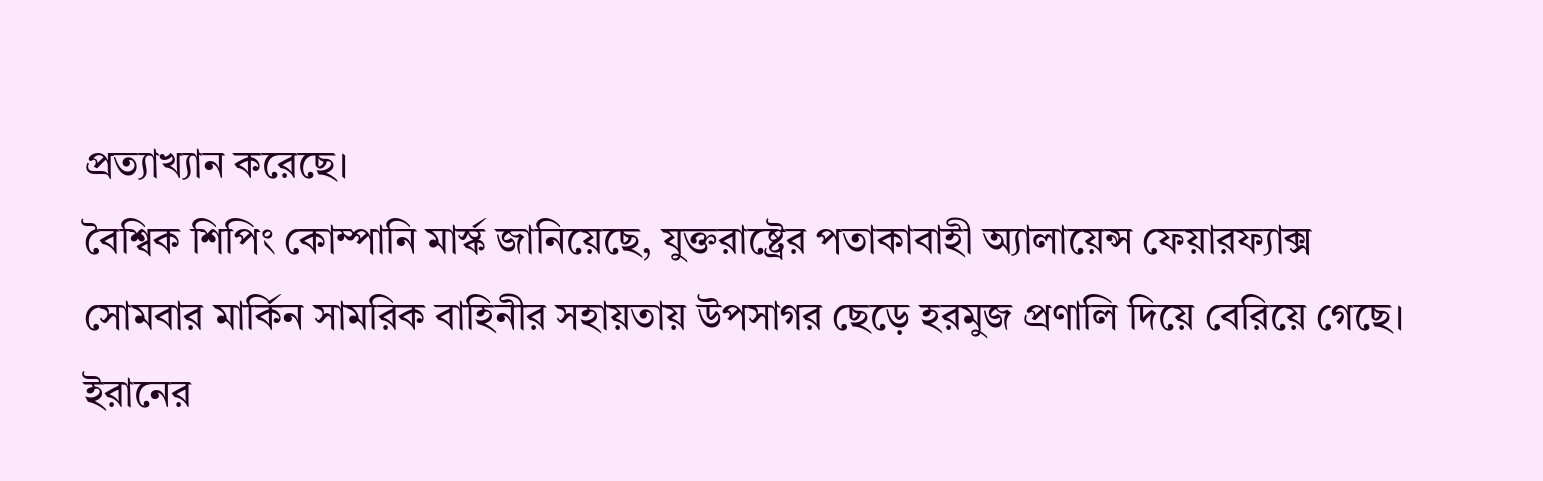প্রত্যাখ্যান করেছে।
বৈশ্বিক শিপিং কোম্পানি মার্স্ক জানিয়েছে, যুক্তরাষ্ট্রের পতাকাবাহী অ্যালায়েন্স ফেয়ারফ্যাক্স সোমবার মার্কিন সামরিক বাহিনীর সহায়তায় উপসাগর ছেড়ে হরমুজ প্রণালি দিয়ে বেরিয়ে গেছে।
ইরানের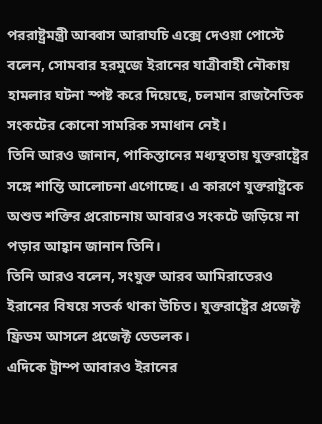পররাষ্ট্রমন্ত্রী আব্বাস আরাঘচি এক্সে দেওয়া পোস্টে বলেন, সোমবার হরমুজে ইরানের যাত্রীবাহী নৌকায় হামলার ঘটনা স্পষ্ট করে দিয়েছে, চলমান রাজনৈতিক সংকটের কোনো সামরিক সমাধান নেই।
তিনি আরও জানান, পাকিস্তানের মধ্যস্থতায় যুক্তরাষ্ট্রের সঙ্গে শান্তি আলোচনা এগোচ্ছে। এ কারণে যুক্তরাষ্ট্রকে অশুভ শক্তির প্ররোচনায় আবারও সংকটে জড়িয়ে না পড়ার আহ্বান জানান তিনি।
তিনি আরও বলেন, সংযুক্ত আরব আমিরাতেরও ইরানের বিষয়ে সতর্ক থাকা উচিত। যুক্তরাষ্ট্রের প্রজেক্ট ফ্রিডম আসলে প্রজেক্ট ডেডলক।
এদিকে ট্রাম্প আবারও ইরানের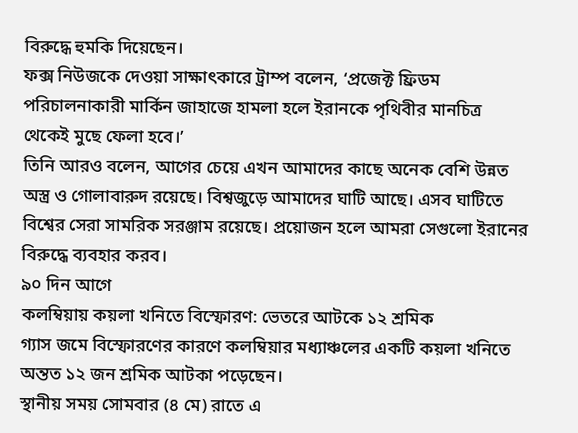বিরুদ্ধে হুমকি দিয়েছেন।
ফক্স নিউজকে দেওয়া সাক্ষাৎকারে ট্রাম্প বলেন, ‘প্রজেক্ট ফ্রিডম পরিচালনাকারী মার্কিন জাহাজে হামলা হলে ইরানকে পৃথিবীর মানচিত্র থেকেই মুছে ফেলা হবে।’
তিনি আরও বলেন, আগের চেয়ে এখন আমাদের কাছে অনেক বেশি উন্নত অস্ত্র ও গোলাবারুদ রয়েছে। বিশ্বজুড়ে আমাদের ঘাটি আছে। এসব ঘাটিতে বিশ্বের সেরা সামরিক সরঞ্জাম রয়েছে। প্রয়োজন হলে আমরা সেগুলো ইরানের বিরুদ্ধে ব্যবহার করব।
৯০ দিন আগে
কলম্বিয়ায় কয়লা খনিতে বিস্ফোরণ: ভেতরে আটকে ১২ শ্রমিক
গ্যাস জমে বিস্ফোরণের কারণে কলম্বিয়ার মধ্যাঞ্চলের একটি কয়লা খনিতে অন্তত ১২ জন শ্রমিক আটকা পড়েছেন।
স্থানীয় সময় সোমবার (৪ মে) রাতে এ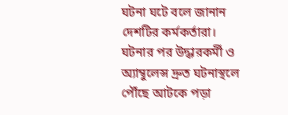ঘটনা ঘটে বলে জানান দেশটির কর্মকর্তারা।
ঘটনার পর উদ্ধারকর্মী ও অ্যাম্বুলেন্স দ্রুত ঘটনাস্থলে পৌঁছে আটকে পড়া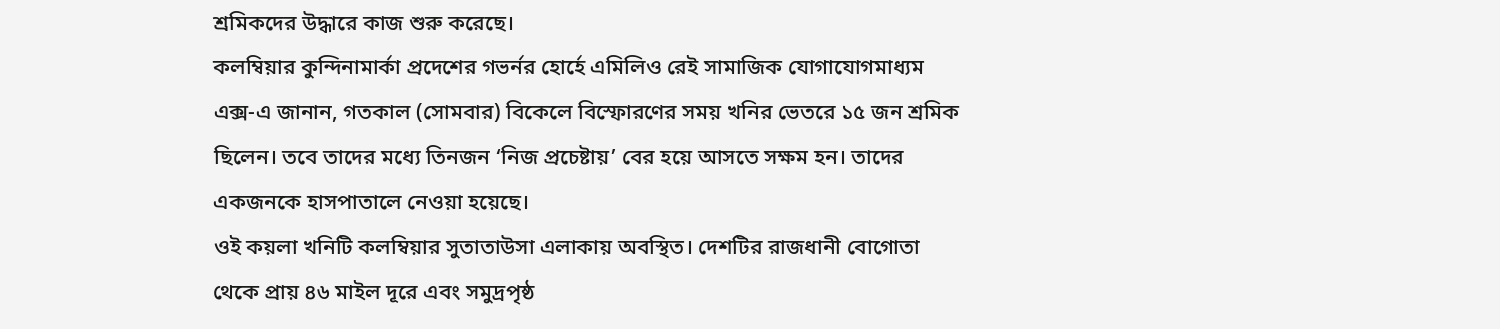শ্রমিকদের উদ্ধারে কাজ শুরু করেছে।
কলম্বিয়ার কুন্দিনামার্কা প্রদেশের গভর্নর হোর্হে এমিলিও রেই সামাজিক যোগাযোগমাধ্যম এক্স-এ জানান, গতকাল (সোমবার) বিকেলে বিস্ফোরণের সময় খনির ভেতরে ১৫ জন শ্রমিক ছিলেন। তবে তাদের মধ্যে তিনজন ‘নিজ প্রচেষ্টায়’ বের হয়ে আসতে সক্ষম হন। তাদের একজনকে হাসপাতালে নেওয়া হয়েছে।
ওই কয়লা খনিটি কলম্বিয়ার সুতাতাউসা এলাকায় অবস্থিত। দেশটির রাজধানী বোগোতা থেকে প্রায় ৪৬ মাইল দূরে এবং সমুদ্রপৃষ্ঠ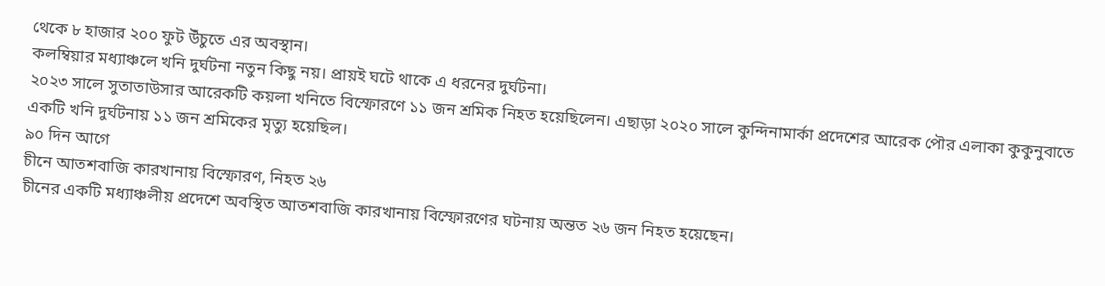থেকে ৮ হাজার ২০০ ফুট উঁচুতে এর অবস্থান।
কলম্বিয়ার মধ্যাঞ্চলে খনি দুর্ঘটনা নতুন কিছু নয়। প্রায়ই ঘটে থাকে এ ধরনের দুর্ঘটনা।
২০২৩ সালে সুতাতাউসার আরেকটি কয়লা খনিতে বিস্ফোরণে ১১ জন শ্রমিক নিহত হয়েছিলেন। এছাড়া ২০২০ সালে কুন্দিনামার্কা প্রদেশের আরেক পৌর এলাকা কুকুনুবাতে একটি খনি দুর্ঘটনায় ১১ জন শ্রমিকের মৃত্যু হয়েছিল।
৯০ দিন আগে
চীনে আতশবাজি কারখানায় বিস্ফোরণ, নিহত ২৬
চীনের একটি মধ্যাঞ্চলীয় প্রদেশে অবস্থিত আতশবাজি কারখানায় বিস্ফোরণের ঘটনায় অন্তত ২৬ জন নিহত হয়েছেন।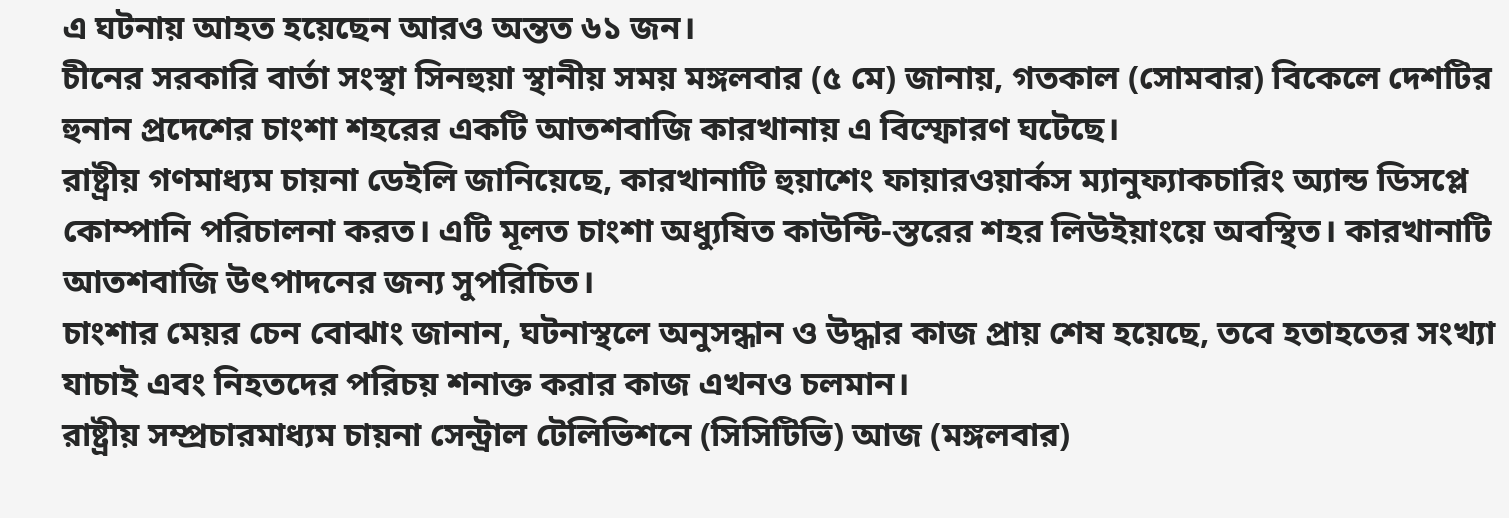এ ঘটনায় আহত হয়েছেন আরও অন্তত ৬১ জন।
চীনের সরকারি বার্তা সংস্থা সিনহুয়া স্থানীয় সময় মঙ্গলবার (৫ মে) জানায়, গতকাল (সোমবার) বিকেলে দেশটির হুনান প্রদেশের চাংশা শহরের একটি আতশবাজি কারখানায় এ বিস্ফোরণ ঘটেছে।
রাষ্ট্রীয় গণমাধ্যম চায়না ডেইলি জানিয়েছে, কারখানাটি হুয়াশেং ফায়ারওয়ার্কস ম্যানুফ্যাকচারিং অ্যান্ড ডিসপ্লে কোম্পানি পরিচালনা করত। এটি মূলত চাংশা অধ্যুষিত কাউন্টি-স্তরের শহর লিউইয়াংয়ে অবস্থিত। কারখানাটি আতশবাজি উৎপাদনের জন্য সুপরিচিত।
চাংশার মেয়র চেন বোঝাং জানান, ঘটনাস্থলে অনুসন্ধান ও উদ্ধার কাজ প্রায় শেষ হয়েছে, তবে হতাহতের সংখ্যা যাচাই এবং নিহতদের পরিচয় শনাক্ত করার কাজ এখনও চলমান।
রাষ্ট্রীয় সম্প্রচারমাধ্যম চায়না সেন্ট্রাল টেলিভিশনে (সিসিটিভি) আজ (মঙ্গলবার)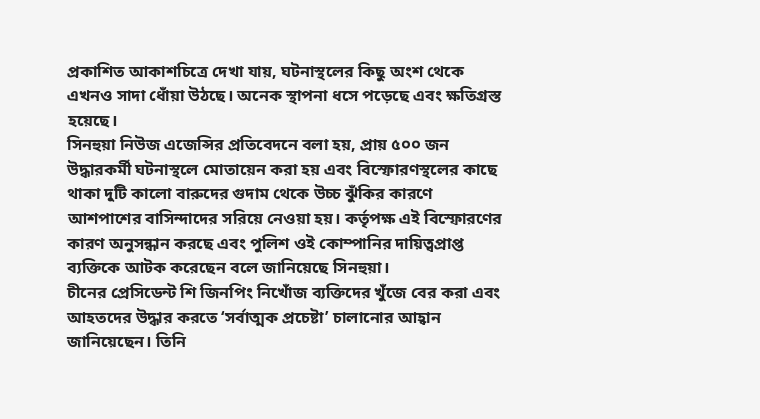প্রকাশিত আকাশচিত্রে দেখা যায়, ঘটনাস্থলের কিছু অংশ থেকে এখনও সাদা ধোঁয়া উঠছে। অনেক স্থাপনা ধসে পড়েছে এবং ক্ষতিগ্রস্ত হয়েছে।
সিনহুয়া নিউজ এজেন্সির প্রতিবেদনে বলা হয়, প্রায় ৫০০ জন উদ্ধারকর্মী ঘটনাস্থলে মোতায়েন করা হয় এবং বিস্ফোরণস্থলের কাছে থাকা দুটি কালো বারুদের গুদাম থেকে উচ্চ ঝুঁকির কারণে আশপাশের বাসিন্দাদের সরিয়ে নেওয়া হয়। কর্তৃপক্ষ এই বিস্ফোরণের কারণ অনুসন্ধান করছে এবং পুলিশ ওই কোম্পানির দায়িত্বপ্রাপ্ত ব্যক্তিকে আটক করেছেন বলে জানিয়েছে সিনহুয়া।
চীনের প্রেসিডেন্ট শি জিনপিং নিখোঁজ ব্যক্তিদের খুঁজে বের করা এবং আহতদের উদ্ধার করতে ‘সর্বাত্মক প্রচেষ্টা’ চালানোর আহ্বান জানিয়েছেন। তিনি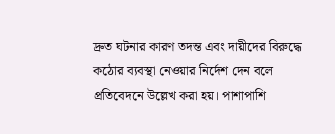দ্রুত ঘটনার কারণ তদন্ত এবং দায়ীদের বিরুদ্ধে কঠোর ব্যবস্থা নেওয়ার নির্দেশ দেন বলে প্রতিবেদনে উল্লেখ করা হয়। পাশাপাশি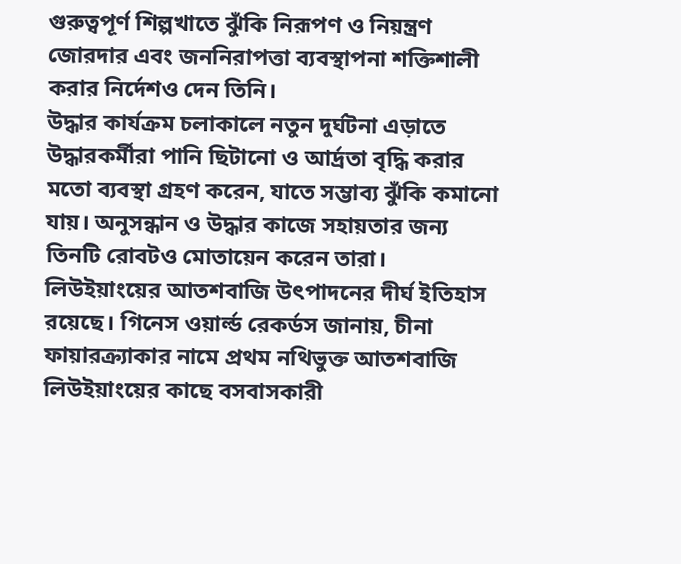গুরুত্বপূর্ণ শিল্পখাতে ঝুঁকি নিরূপণ ও নিয়ন্ত্রণ জোরদার এবং জননিরাপত্তা ব্যবস্থাপনা শক্তিশালী করার নির্দেশও দেন তিনি।
উদ্ধার কার্যক্রম চলাকালে নতুন দুর্ঘটনা এড়াতে উদ্ধারকর্মীরা পানি ছিটানো ও আর্দ্রতা বৃদ্ধি করার মতো ব্যবস্থা গ্রহণ করেন, যাতে সম্ভাব্য ঝুঁকি কমানো যায়। অনুসন্ধান ও উদ্ধার কাজে সহায়তার জন্য তিনটি রোবটও মোতায়েন করেন তারা।
লিউইয়াংয়ের আতশবাজি উৎপাদনের দীর্ঘ ইতিহাস রয়েছে। গিনেস ওয়ার্ল্ড রেকর্ডস জানায়, চীনা ফায়ারক্র্যাকার নামে প্রথম নথিভুক্ত আতশবাজি লিউইয়াংয়ের কাছে বসবাসকারী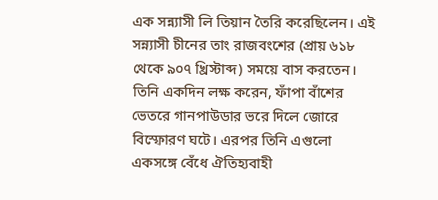এক সন্ন্যাসী লি তিয়ান তৈরি করেছিলেন। এই সন্ন্যাসী চীনের তাং রাজবংশের (প্রায় ৬১৮ থেকে ৯০৭ খ্রিস্টাব্দ) সময়ে বাস করতেন। তিনি একদিন লক্ষ করেন, ফাঁপা বাঁশের ভেতরে গানপাউডার ভরে দিলে জোরে বিস্ফোরণ ঘটে। এরপর তিনি এগুলো একসঙ্গে বেঁধে ঐতিহ্যবাহী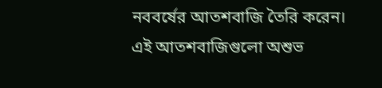নববর্ষের আতশবাজি তৈরি করেন। এই আতশবাজিগুলো অশুভ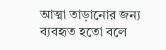আত্মা তাড়ানোর জন্য ব্যবহৃত হতো বলে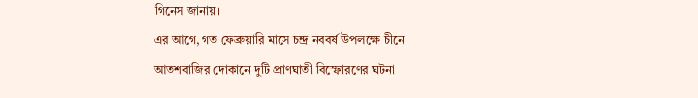গিনেস জানায়।
এর আগে, গত ফেব্রুয়ারি মাসে চন্দ্র নববর্ষ উপলক্ষে চীনে আতশবাজির দোকানে দুটি প্রাণঘাতী বিস্ফোরণের ঘটনা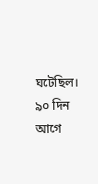ঘটেছিল।
৯০ দিন আগে